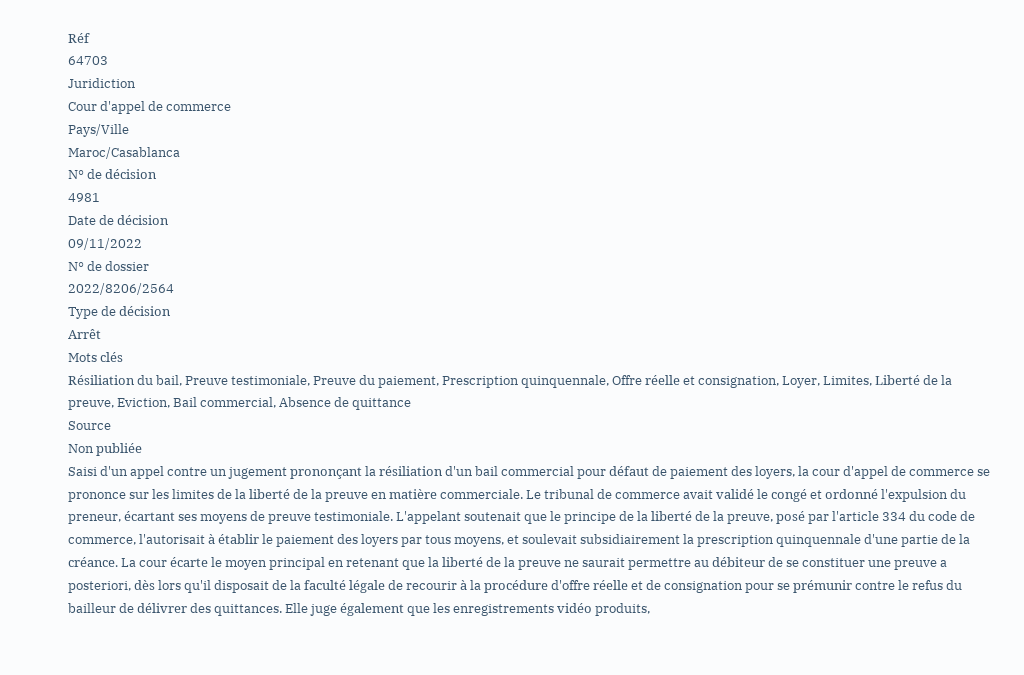Réf
64703
Juridiction
Cour d'appel de commerce
Pays/Ville
Maroc/Casablanca
N° de décision
4981
Date de décision
09/11/2022
N° de dossier
2022/8206/2564
Type de décision
Arrêt
Mots clés
Résiliation du bail, Preuve testimoniale, Preuve du paiement, Prescription quinquennale, Offre réelle et consignation, Loyer, Limites, Liberté de la preuve, Eviction, Bail commercial, Absence de quittance
Source
Non publiée
Saisi d'un appel contre un jugement prononçant la résiliation d'un bail commercial pour défaut de paiement des loyers, la cour d'appel de commerce se prononce sur les limites de la liberté de la preuve en matière commerciale. Le tribunal de commerce avait validé le congé et ordonné l'expulsion du preneur, écartant ses moyens de preuve testimoniale. L'appelant soutenait que le principe de la liberté de la preuve, posé par l'article 334 du code de commerce, l'autorisait à établir le paiement des loyers par tous moyens, et soulevait subsidiairement la prescription quinquennale d'une partie de la créance. La cour écarte le moyen principal en retenant que la liberté de la preuve ne saurait permettre au débiteur de se constituer une preuve a posteriori, dès lors qu'il disposait de la faculté légale de recourir à la procédure d'offre réelle et de consignation pour se prémunir contre le refus du bailleur de délivrer des quittances. Elle juge également que les enregistrements vidéo produits,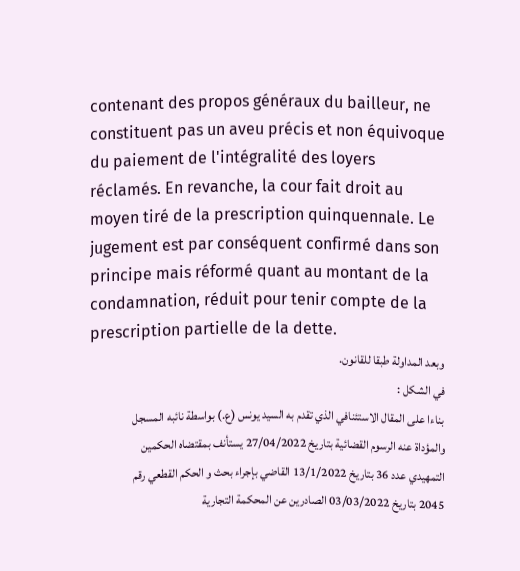contenant des propos généraux du bailleur, ne constituent pas un aveu précis et non équivoque du paiement de l'intégralité des loyers réclamés. En revanche, la cour fait droit au moyen tiré de la prescription quinquennale. Le jugement est par conséquent confirmé dans son principe mais réformé quant au montant de la condamnation, réduit pour tenir compte de la prescription partielle de la dette.
وبعد المداولة طبقا للقانون.
في الشكل :
بناءا على المقال الاستئنافي الذي تقدم به السيد يونس (ع.) بواسطة نائبه المسجل والمؤداة عنه الرسوم القضائية بتاريخ 27/04/2022 يستأنف بمقتضاه الحكمين التمهيدي عدد 36 بتاريخ 13/1/2022 القاضي بإجراء بحث و الحكم القطعي رقم 2045 بتاريخ 03/03/2022 الصادرين عن المحكمة التجارية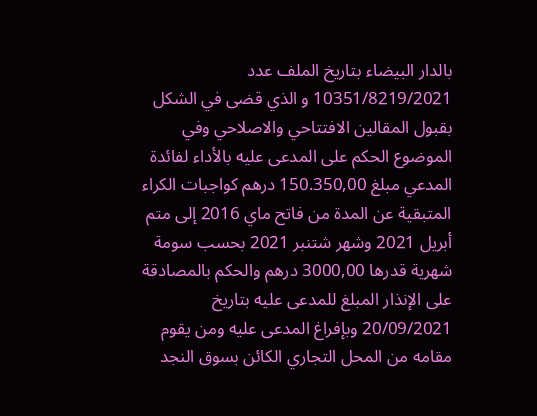بالدار البيضاء بتاريخ الملف عدد 10351/8219/2021 و الذي قضى في الشكل بقبول المقالين الافتتاحي والاصلاحي وفي الموضوع الحكم على المدعى عليه بالأداء لفائدة المدعي مبلغ 150.350,00 درهم كواجبات الكراء المتبقية عن المدة من فاتح ماي 2016 إلى متم أبريل 2021 وشهر شتنبر 2021 بحسب سومة شهرية قدرها 3000,00 درهم والحكم بالمصادقة على الإنذار المبلغ للمدعى عليه بتاريخ 20/09/2021 وبإفراغ المدعى عليه ومن يقوم مقامه من المحل التجاري الكائن بسوق النجد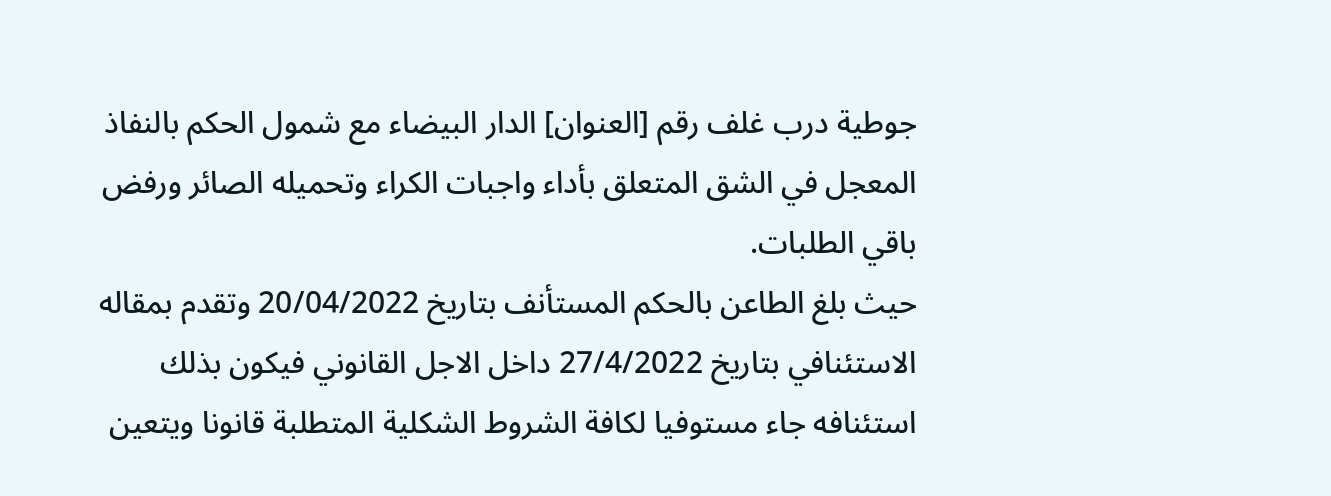جوطية درب غلف رقم [العنوان] الدار البيضاء مع شمول الحكم بالنفاذ المعجل في الشق المتعلق بأداء واجبات الكراء وتحميله الصائر ورفض باقي الطلبات.
حيث بلغ الطاعن بالحكم المستأنف بتاريخ 20/04/2022 وتقدم بمقاله الاستئنافي بتاريخ 27/4/2022 داخل الاجل القانوني فيكون بذلك استئنافه جاء مستوفيا لكافة الشروط الشكلية المتطلبة قانونا ويتعين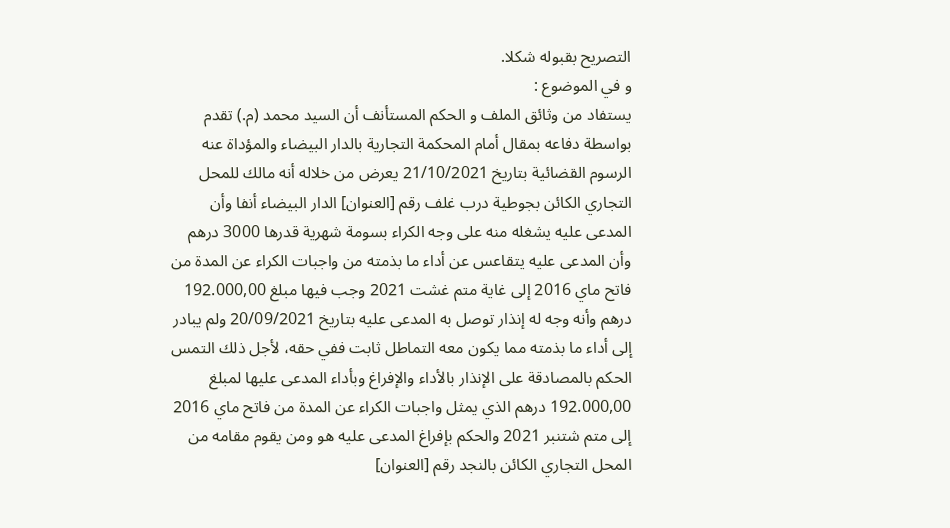التصريح بقبوله شكلا.
و في الموضوع :
يستفاد من وثائق الملف و الحكم المستأنف أن السيد محمد (م.) تقدم بواسطة دفاعه بمقال أمام المحكمة التجارية بالدار البيضاء والمؤداة عنه الرسوم القضائية بتاريخ 21/10/2021 يعرض من خلاله أنه مالك للمحل التجاري الكائن بجوطية درب غلف رقم [العنوان] الدار البيضاء أنفا وأن المدعى عليه يشغله منه على وجه الكراء بسومة شهرية قدرها 3000 درهم وأن المدعى عليه يتقاعس عن أداء ما بذمته من واجبات الكراء عن المدة من فاتح ماي 2016 إلى غاية متم غشت 2021 وجب فيها مبلغ 192.000,00 درهم وأنه وجه له إنذار توصل به المدعى عليه بتاريخ 20/09/2021 ولم يبادر إلى أداء ما بذمته مما يكون معه التماطل ثابت ففي حقه، لأجل ذلك التمس الحكم بالمصادقة على الإنذار بالأداء والإفراغ وبأداء المدعى عليها لمبلغ 192.000,00 درهم الذي يمثل واجبات الكراء عن المدة من فاتح ماي 2016 إلى متم شتنبر 2021 والحكم بإفراغ المدعى عليه هو ومن يقوم مقامه من المحل التجاري الكائن بالنجد رقم [العنوان]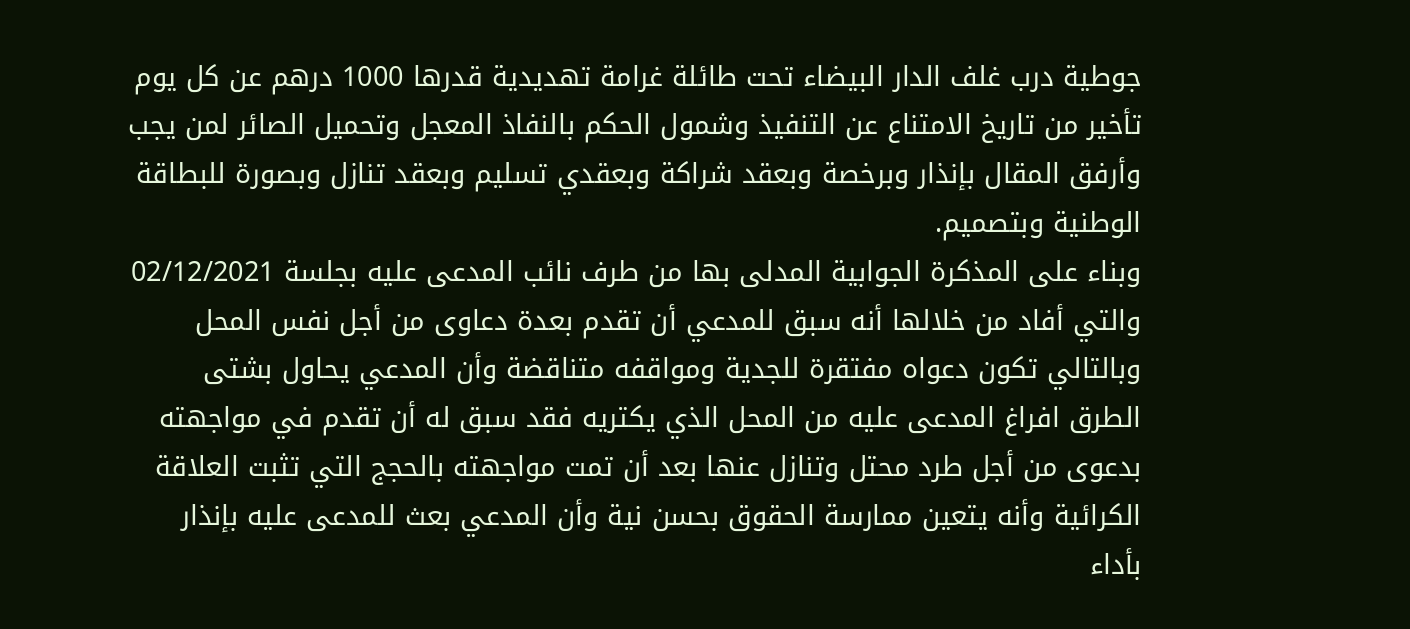جوطية درب غلف الدار البيضاء تحت طائلة غرامة تهديدية قدرها 1000 درهم عن كل يوم تأخير من تاريخ الامتناع عن التنفيذ وشمول الحكم بالنفاذ المعجل وتحميل الصائر لمن يجب وأرفق المقال بإنذار وبرخصة وبعقد شراكة وبعقدي تسليم وبعقد تنازل وبصورة للبطاقة الوطنية وبتصميم.
وبناء على المذكرة الجوابية المدلى بها من طرف نائب المدعى عليه بجلسة 02/12/2021 والتي أفاد من خلالها أنه سبق للمدعي أن تقدم بعدة دعاوى من أجل نفس المحل وبالتالي تكون دعواه مفتقرة للجدية ومواقفه متناقضة وأن المدعي يحاول بشتى الطرق افراغ المدعى عليه من المحل الذي يكتريه فقد سبق له أن تقدم في مواجهته بدعوى من أجل طرد محتل وتنازل عنها بعد أن تمت مواجهته بالحجج التي تثبت العلاقة الكرائية وأنه يتعين ممارسة الحقوق بحسن نية وأن المدعي بعث للمدعى عليه بإنذار بأداء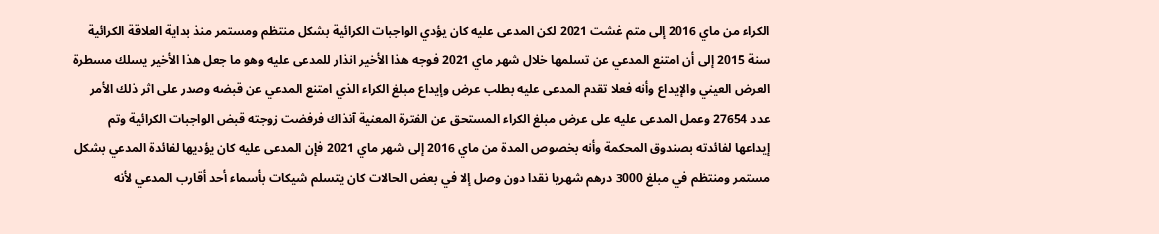الكراء من ماي 2016 إلى متم غشت 2021 لكن المدعى عليه كان يؤدي الواجبات الكرائية بشكل منتظم ومستمر منذ بداية العلاقة الكرائية سنة 2015 إلى أن امتنع المدعي عن تسلمها خلال شهر ماي 2021 فوجه هذا الأخير انذار للمدعى عليه وهو ما جعل هذا الأخير يسلك مسطرة العرض العيني والإيداع وأنه فعلا تقدم المدعى عليه بطلب عرض وإيداع مبلغ الكراء الذي امتنع المدعي عن قبضه وصدر على اثر ذلك الأمر عدد 27654 وعمل المدعى عليه على عرض مبلغ الكراء المستحق عن الفترة المعنية آنذاك فرفضت زوجته قبض الواجبات الكرائية وتم إيداعها لفائدته بصندوق المحكمة وأنه بخصوص المدة من ماي 2016 إلى شهر ماي 2021 فإن المدعى عليه كان يؤديها لفائدة المدعي بشكل مستمر ومنتظم في مبلغ 3000 درهم شهريا نقدا دون وصل إلا في بعض الحالات كان يتسلم شيكات بأسماء أحد أقارب المدعي لأنه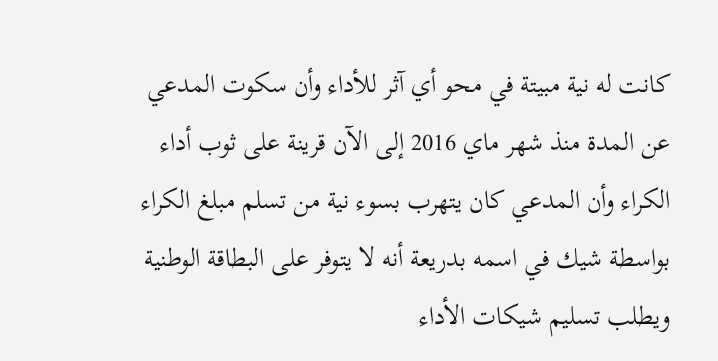كانت له نية مبيتة في محو أي آثر للأداء وأن سكوت المدعي عن المدة منذ شهر ماي 2016 إلى الآن قرينة على ثوب أداء الكراء وأن المدعي كان يتهرب بسوء نية من تسلم مبلغ الكراء بواسطة شيك في اسمه بدريعة أنه لا يتوفر على البطاقة الوطنية ويطلب تسليم شيكات الأداء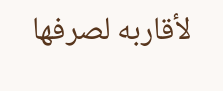لأقاربه لصرفها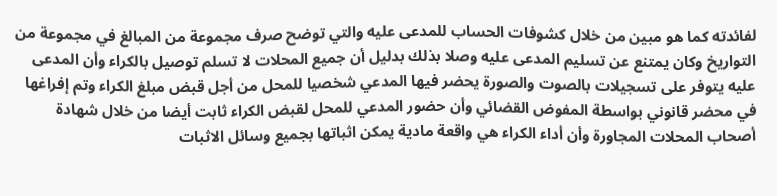لفائدته كما هو مبين من خلال كشوفات الحساب للمدعى عليه والتي توضح صرف مجموعة من المبالغ في مجموعة من التواريخ وكان يمتنع عن تسليم المدعى عليه وصلا بذلك بدليل أن جميع المحلات لا تسلم توصيل بالكراء وأن المدعى عليه يتوفر على تسجيلات بالصوت والصورة يحضر فيها المدعي شخصيا للمحل من أجل قبض مبلغ الكراء وتم إفراغها في محضر قانوني بواسطة المفوض القضائي وأن حضور المدعي للمحل لقبض الكراء ثابت أيضا من خلال شهادة أصحاب المحلات المجاورة وأن أداء الكراء هي واقعة مادية يمكن اثباتها بجميع وسائل الاثبات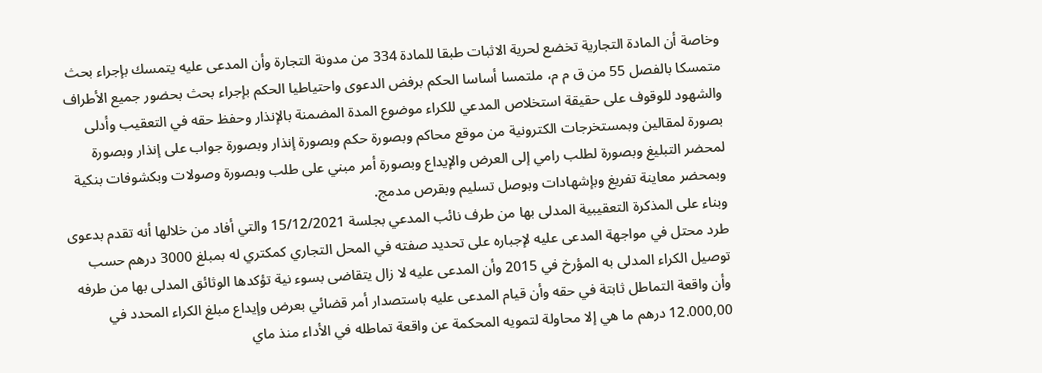وخاصة أن المادة التجارية تخضع لحرية الاثبات طبقا للمادة 334 من مدونة التجارة وأن المدعى عليه يتمسك بإجراء بحث متمسكا بالفصل 55 من ق م م، ملتمسا أساسا الحكم برفض الدعوى واحتياطيا الحكم بإجراء بحث بحضور جميع الأطراف والشهود للوقوف على حقيقة استخلاص المدعي للكراء موضوع المدة المضمنة بالإنذار وحفظ حقه في التعقيب وأدلى بصورة لمقالين وبمستخرجات الكترونية من موقع محاكم وبصورة حكم وبصورة إنذار وبصورة جواب على إنذار وبصورة لمحضر التبليغ وبصورة لطلب رامي إلى العرض والإيداع وبصورة أمر مبني على طلب وبصورة وصولات وبكشوفات بنكية وبمحضر معاينة تفريغ وبإشهادات وبوصل تسليم وبقرص مدمج.
وبناء على المذكرة التعقيبية المدلى بها من طرف نائب المدعي بجلسة 15/12/2021 والتي أفاد من خلالها أنه تقدم بدعوى طرد محتل في مواجهة المدعى عليه لإجباره على تحديد صفته في المحل التجاري كمكتري له بمبلغ 3000 درهم حسب توصيل الكراء المدلى به المؤرخ في 2015 وأن المدعى عليه لا زال يتقاضى بسوء نية تؤكدها الوثائق المدلى بها من طرفه وأن واقعة التماطل ثابتة في حقه وأن قيام المدعى عليه باستصدار أمر قضائي بعرض وإيداع مبلغ الكراء المحدد في 12.000,00 درهم ما هي إلا محاولة لتمويه المحكمة عن واقعة تماطله في الأداء منذ ماي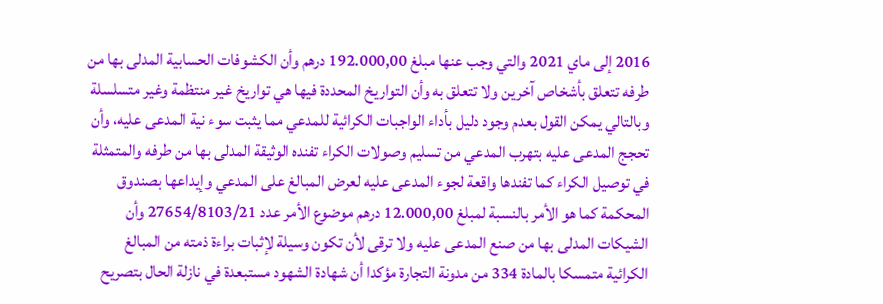2016 إلى ماي 2021 والتي وجب عنها مبلغ 192.000,00 درهم وأن الكشوفات الحسابية المدلى بها من طرفه تتعلق بأشخاص آخرين ولا تتعلق به وأن التواريخ المحددة فيها هي تواريخ غير منتظمة وغير متسلسلة وبالتالي يمكن القول بعدم وجود دليل بأداء الواجبات الكرائية للمدعي مما يثبت سوء نية المدعى عليه، وأن تحجج المدعى عليه بتهرب المدعي من تسليم وصولات الكراء تفنده الوثيقة المدلى بها من طرفه والمتمثلة في توصيل الكراء كما تفندها واقعة لجوء المدعى عليه لعرض المبالغ على المدعي وإيداعها بصندوق المحكمة كما هو الأمر بالنسبة لمبلغ 12.000,00 درهم موضوع الأمر عدد 27654/8103/21 وأن الشيكات المدلى بها من صنع المدعى عليه ولا ترقى لأن تكون وسيلة لإثبات براءة ذمته من المبالغ الكرائية متمسكا بالمادة 334 من مدونة التجارة مؤكدا أن شهادة الشهود مستبعدة في نازلة الحال بتصريح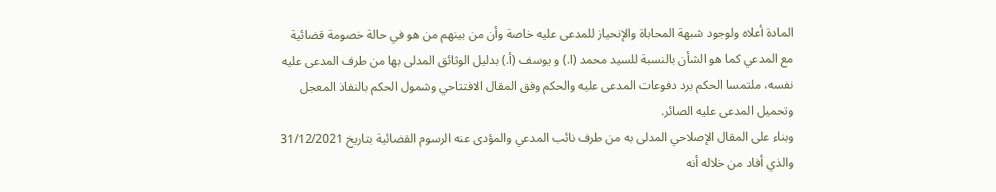المادة أعلاه ولوجود شبهة المحاباة والإنحياز للمدعى عليه خاصة وأن من بينهم من هو في حالة خصومة قضائية مع المدعي كما هو الشأن بالنسبة للسيد محمد (ا.) و يوسف (أ.) بدليل الوثائق المدلى بها من طرف المدعى عليه نفسه، ملتمسا الحكم برد دفوعات المدعى عليه والحكم وفق المقال الافتتاحي وشمول الحكم بالنفاذ المعجل وتحميل المدعى عليه الصائر.
وبناء على المقال الإصلاحي المدلى به من طرف نائب المدعي والمؤدى عنه الرسوم القضائية بتاريخ 31/12/2021 والذي أفاد من خلاله أنه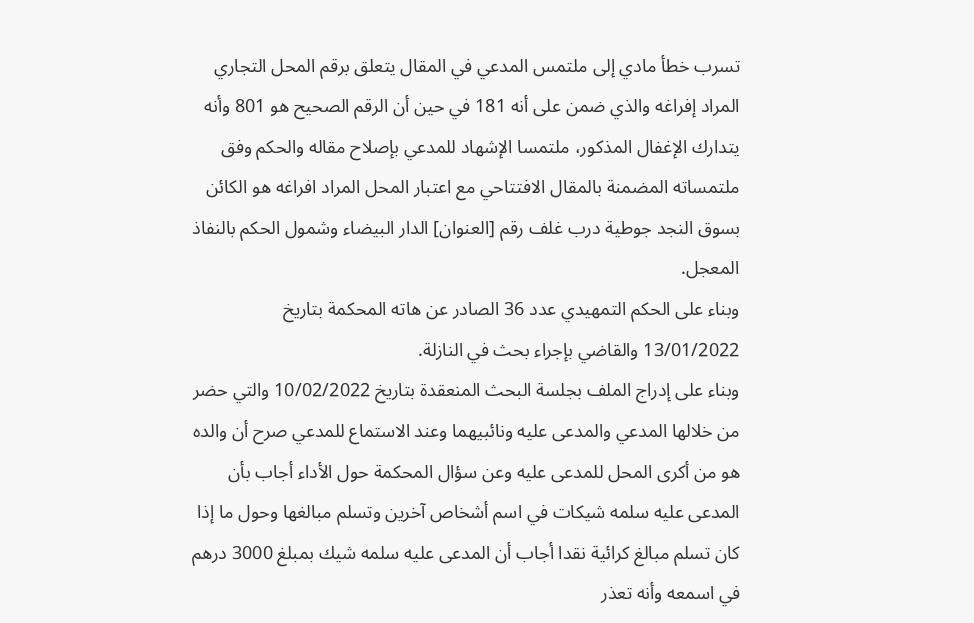تسرب خطأ مادي إلى ملتمس المدعي في المقال يتعلق برقم المحل التجاري المراد إفراغه والذي ضمن على أنه 181 في حين أن الرقم الصحيح هو 801 وأنه يتدارك الإغفال المذكور، ملتمسا الإشهاد للمدعي بإصلاح مقاله والحكم وفق ملتمساته المضمنة بالمقال الافتتاحي مع اعتبار المحل المراد افراغه هو الكائن بسوق النجد جوطية درب غلف رقم [العنوان] الدار البيضاء وشمول الحكم بالنفاذ المعجل.
وبناء على الحكم التمهيدي عدد 36 الصادر عن هاته المحكمة بتاريخ 13/01/2022 والقاضي بإجراء بحث في النازلة.
وبناء على إدراج الملف بجلسة البحث المنعقدة بتاريخ 10/02/2022 والتي حضر من خلالها المدعي والمدعى عليه ونائبيهما وعند الاستماع للمدعي صرح أن والده هو من أكرى المحل للمدعى عليه وعن سؤال المحكمة حول الأداء أجاب بأن المدعى عليه سلمه شيكات في اسم أشخاص آخرين وتسلم مبالغها وحول ما إذا كان تسلم مبالغ كرائية نقدا أجاب أن المدعى عليه سلمه شيك بمبلغ 3000 درهم في اسمعه وأنه تعذر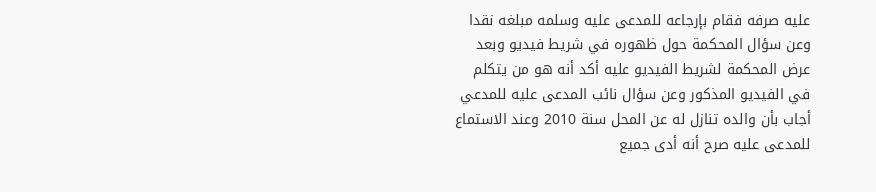عليه صرفه فقام بإرجاعه للمدعى عليه وسلمه مبلغه نقدا وعن سؤال المحكمة حول ظهوره في شريط فيديو وبعد عرض المحكمة لشريط الفيديو عليه أكد أنه هو من يتكلم في الفيديو المذكور وعن سؤال نائب المدعى عليه للمدعي أجاب بأن والده تنازل له عن المحل سنة 2010 وعند الاستماع للمدعى عليه صرح أنه أدى جميع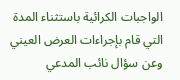الواجبات الكرائية باستثناء المدة التي قام بإجراءات العرض العيني وعن سؤال نائب المدعي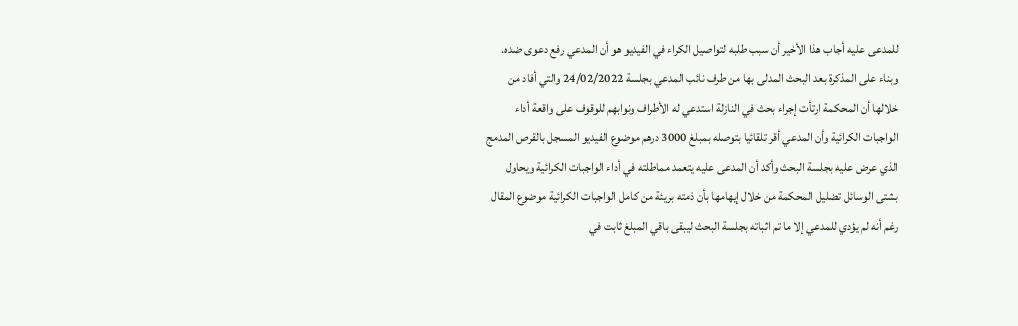للمدعى عليه أجاب هذا الأخير أن سبب طلبه لتواصيل الكراء في الفيديو هو أن المدعي رفع دعوى ضده.
وبناء على المذكرة بعد البحث المدلى بها من طرف نائب المدعي بجلسة 24/02/2022 والتي أفاد من خلالها أن المحكمة ارتأت إجراء بحث في النازلة استدعي له الأطراف ونوابهم للوقوف على واقعة أداء الواجبات الكرائية وأن المدعي أقر تلقائيا بتوصله بمبلغ 3000 درهم موضوع الفيديو المسجل بالقرص المدمج الذي عرض عليه بجلسة البحث وأكد أن المدعى عليه يتعمد مماطلته في أداء الواجبات الكرائية ويحاول بشتى الوسائل تضليل المحكمة من خلال إيهامها بأن ذمته بريئة من كامل الواجبات الكرائية موضوع المقال رغم أنه لم يؤدي للمدعي إلا ما تم اثباته بجلسة البحث ليبقى باقي المبلغ ثابت في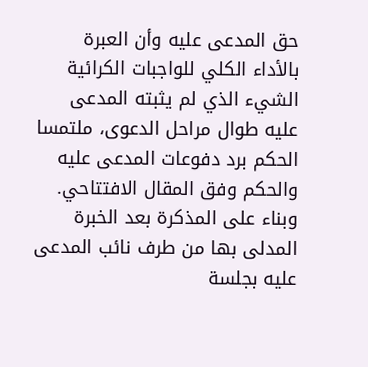حق المدعى عليه وأن العبرة بالأداء الكلي للواجبات الكرائية الشيء الذي لم يثبته المدعى عليه طوال مراحل الدعوى، ملتمسا الحكم برد دفوعات المدعى عليه والحكم وفق المقال الافتتاحي.
وبناء على المذكرة بعد الخبرة المدلى بها من طرف نائب المدعى عليه بجلسة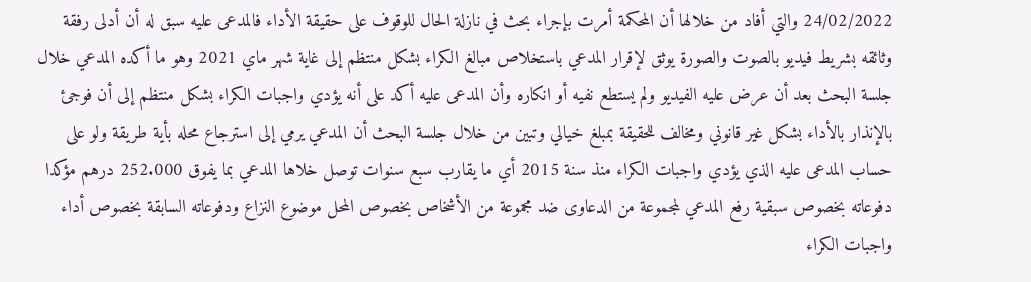24/02/2022 والتي أفاد من خلالها أن المحكمة أمرت بإجراء بحث في نازلة الحال للوقوف على حقيقة الأداء فالمدعى عليه سبق له أن أدلى رفقة وثائقه بشريط فيديو بالصوت والصورة يوثق لإقرار المدعي باستخلاص مبالغ الكراء بشكل منتظم إلى غاية شهر ماي 2021 وهو ما أكده المدعي خلال جلسة البحث بعد أن عرض عليه الفيديو ولم يستطع نفيه أو انكاره وأن المدعى عليه أكد على أنه يؤدي واجبات الكراء بشكل منتظم إلى أن فوجئ بالإنذار بالأداء بشكل غير قانوني ومخالف للحقيقة بمبلغ خيالي وتبين من خلال جلسة البحث أن المدعي يرمي إلى استرجاع محله بأية طريقة ولو على حساب المدعى عليه الذي يؤدي واجبات الكراء منذ سنة 2015 أي ما يقارب سبع سنوات توصل خلاها المدعي بما يفوق 252.000 درهم مؤكدا دفوعاته بخصوص سبقية رفع المدعي لمجموعة من الدعاوى ضد مجموعة من الأشخاص بخصوص المحل موضوع النزاع ودفوعاته السابقة بخصوص أداء واجبات الكراء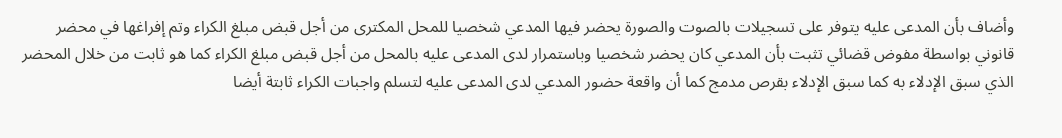وأضاف بأن المدعى عليه يتوفر على تسجيلات بالصوت والصورة يحضر فيها المدعي شخصيا للمحل المكترى من أجل قبض مبلغ الكراء وتم إفراغها في محضر قانوني بواسطة مفوض قضائي تثبت بأن المدعي كان يحضر شخصيا وباستمرار لدى المدعى عليه بالمحل من أجل قبض مبلغ الكراء كما هو ثابت من خلال المحضر الذي سبق الإدلاء به كما سبق الإدلاء بقرص مدمج كما أن واقعة حضور المدعي لدى المدعى عليه لتسلم واجبات الكراء ثابتة أيضا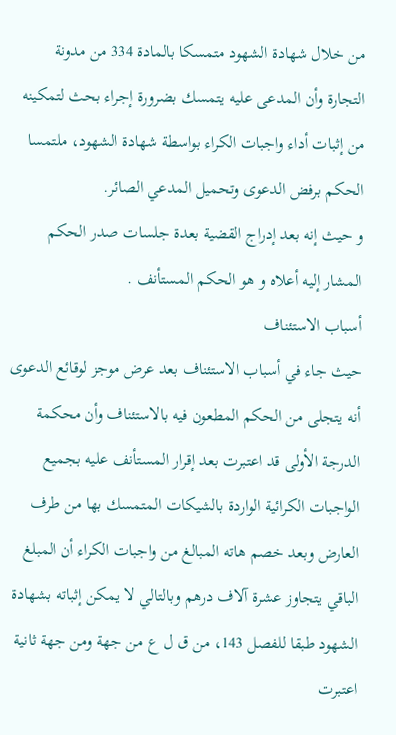من خلال شهادة الشهود متمسكا بالمادة 334 من مدونة التجارة وأن المدعى عليه يتمسك بضرورة إجراء بحث لتمكينه من إثبات أداء واجبات الكراء بواسطة شهادة الشهود، ملتمسا الحكم برفض الدعوى وتحميل المدعي الصائر.
و حيث إنه بعد إدراج القضية بعدة جلسات صدر الحكم المشار إليه أعلاه و هو الحكم المستأنف .
أسباب الاستئناف
حيث جاء في أسباب الاستئناف بعد عرض موجز لوقائع الدعوى أنه يتجلى من الحكم المطعون فيه بالاستئناف وأن محكمة الدرجة الأولى قد اعتبرت بعد إقرار المستأنف عليه بجميع الواجبات الكرائية الواردة بالشيكات المتمسك بها من طرف العارض وبعد خصم هاته المبالغ من واجبات الكراء أن المبلغ الباقي يتجاوز عشرة آلاف درهم وبالتالي لا يمكن إثباته بشهادة الشهود طبقا للفصل 143، من ق ل ع من جهة ومن جهة ثانية اعتبرت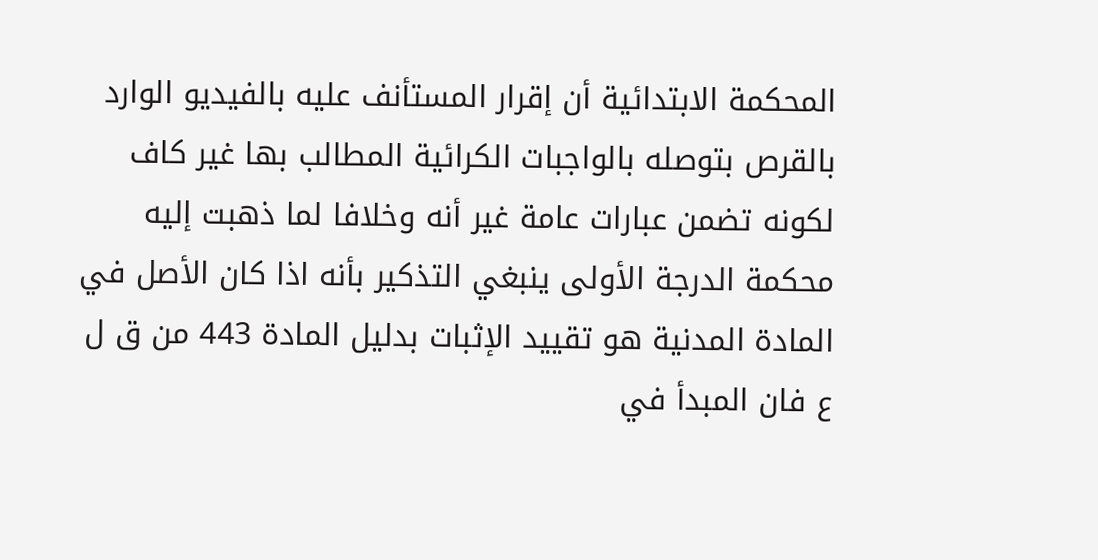المحكمة الابتدائية أن إقرار المستأنف عليه بالفيديو الوارد بالقرص بتوصله بالواجبات الكرائية المطالب بها غير كاف لكونه تضمن عبارات عامة غير أنه وخلافا لما ذهبت إليه محكمة الدرجة الأولى ينبغي التذكير بأنه اذا كان الأصل في المادة المدنية هو تقييد الإثبات بدليل المادة 443 من ق ل ع فان المبدأ في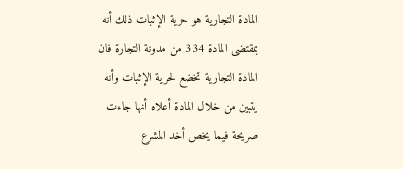المادة التجارية هو حرية الإثبات ذلك أنه بمقتضى المادة 334 من مدونة التجارة فان المادة التجارية تخضع لحرية الإثبات وأنه يتبين من خلال المادة أعلاه أنها جاءت صريحة فيما يخص أخد المشرع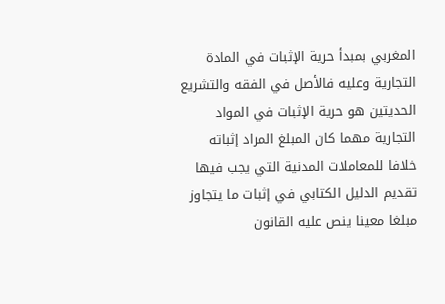المغربي بمبدأ حرية الإثبات في المادة التجارية وعليه فالأصل في الفقه والتشريع الحديتين هو حرية الإثبات في المواد التجارية مهما كان المبلغ المراد إثباته خلافا للمعاملات المدنية التي يجب فيها تقديم الدليل الكتابي في إثبات ما يتجاوز مبلغا معينا ينص عليه القانون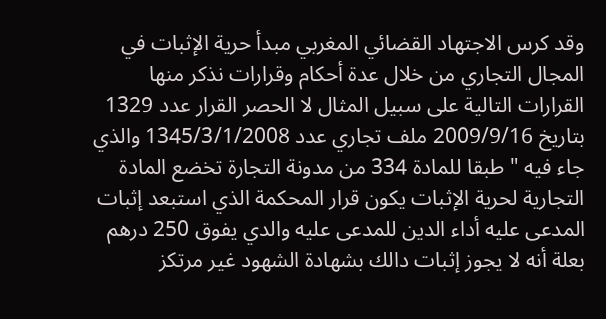وقد كرس الاجتهاد القضائي المغربي مبدأ حرية الإثبات في المجال التجاري من خلال عدة أحكام وقرارات نذكر منها القرارات التالية على سبيل المثال لا الحصر القرار عدد 1329 بتاريخ 2009/9/16 ملف تجاري عدد 1345/3/1/2008 والذي جاء فيه " طبقا للمادة 334 من مدونة التجارة تخضع المادة التجارية لحرية الإثبات يكون قرار المحكمة الذي استبعد إثبات المدعى عليه أداء الدين للمدعى عليه والدي يفوق 250 درهم بعلة أنه لا يجوز إثبات دالك بشهادة الشهود غير مرتكز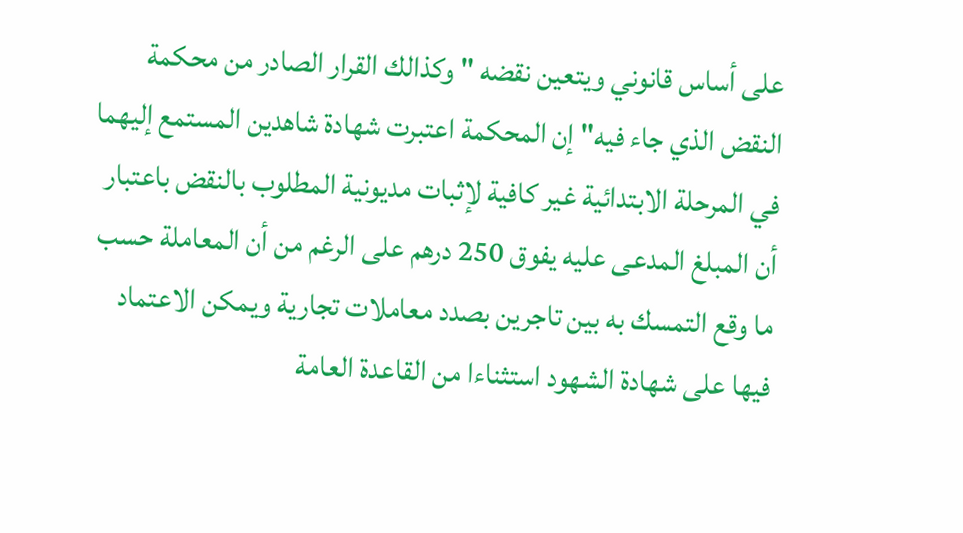على أساس قانوني ويتعين نقضه " وكذالك القرار الصادر من محكمة النقض الذي جاء فيه" إن المحكمة اعتبرت شهادة شاهدين المستمع إليهما في المرحلة الابتدائية غير كافية لإثبات مديونية المطلوب بالنقض باعتبار أن المبلغ المدعى عليه يفوق 250 درهم على الرغم من أن المعاملة حسب ما وقع التمسك به بين تاجرين بصدد معاملات تجارية ويمكن الاعتماد فيها على شهادة الشهود استثناءا من القاعدة العامة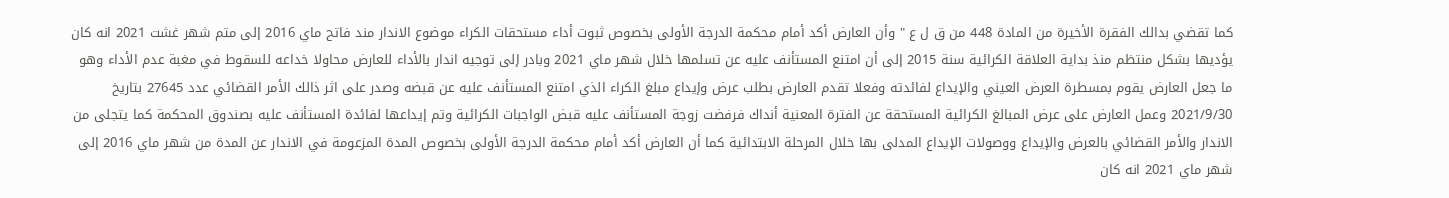كما تقضي بدالك الفقرة الأخيرة من المادة 448 من ق ل ع " وأن العارض أكد أمام محكمة الدرجة الأولى بخصوص ثبوت أداء مستحقات الكراء موضوع الاندار مند فاتح ماي 2016 إلى متم شهر غشت 2021 انه كان يؤديها بشكل منتظم منذ بداية العلاقة الكرائية سنة 2015 إلى أن امتنع المستأنف عليه عن تسلمها خلال شهر ماي 2021 وبادر إلى توجيه اندار بالأداء للعارض محاولا خداعه للسقوط في مغبة عدم الأداء وهو ما جعل العارض يقوم بمسطرة العرض العيني والإيداع لفائدته وفعلا تقدم العارض بطلب عرض وإيداع مبلغ الكراء الذي امتنع المستأنف عليه عن قبضه وصدر على اثر ذالك الأمر القضائي عدد 27645 بتاريخ 2021/9/30 وعمل العارض على عرض المبالغ الكرائية المستحقة عن الفترة المعنية أنداك فرفضت زوجة المستأنف عليه قبض الواجبات الكرائية وتم إيداعها لفائدة المستأنف عليه بصندوق المحكمة كما يتجلی من الاندار والأمر القضائي بالعرض والإيداع ووصولات الإيداع المدلى بها خلال المرحلة الابتدائية كما أن العارض أكد أمام محكمة الدرجة الأولى بخصوص المدة المزعومة في الاندار عن المدة من شهر ماي 2016 إلى شهر ماي 2021 انه كان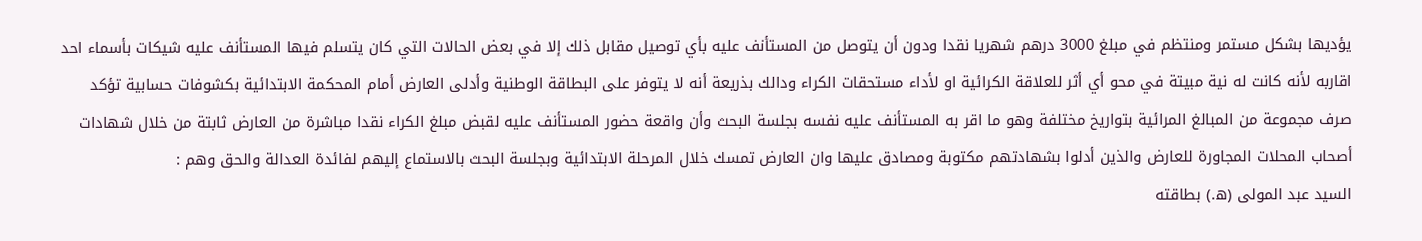يؤديها بشكل مستمر ومنتظم في مبلغ 3000 درهم شهريا نقدا ودون أن يتوصل من المستأنف عليه بأي توصيل مقابل ذلك إلا في بعض الحالات التي كان يتسلم فيها المستأنف عليه شيكات بأسماء احد اقاربه لأنه كانت له نية مبيتة في محو أي أثر للعلاقة الكرائية او لأداء مستحقات الكراء ودالك بذريعة أنه لا يتوفر على البطاقة الوطنية وأدلى العارض أمام المحكمة الابتدائية بكشوفات حسابية تؤكد صرف مجموعة من المبالغ المرائية بتواريخ مختلفة وهو ما اقر به المستأنف عليه نفسه بجلسة البحث وأن واقعة حضور المستأنف عليه لقبض مبلغ الكراء نقدا مباشرة من العارض ثابتة من خلال شهادات أصحاب المحلات المجاورة للعارض والذين أدلوا بشهادتهم مكتوبة ومصادق عليها وان العارض تمسك خلال المرحلة الابتدائية وبجلسة البحث بالاستماع إليهم لفائدة العدالة والحق وهم :
السيد عبد المولى (ه.) بطاقته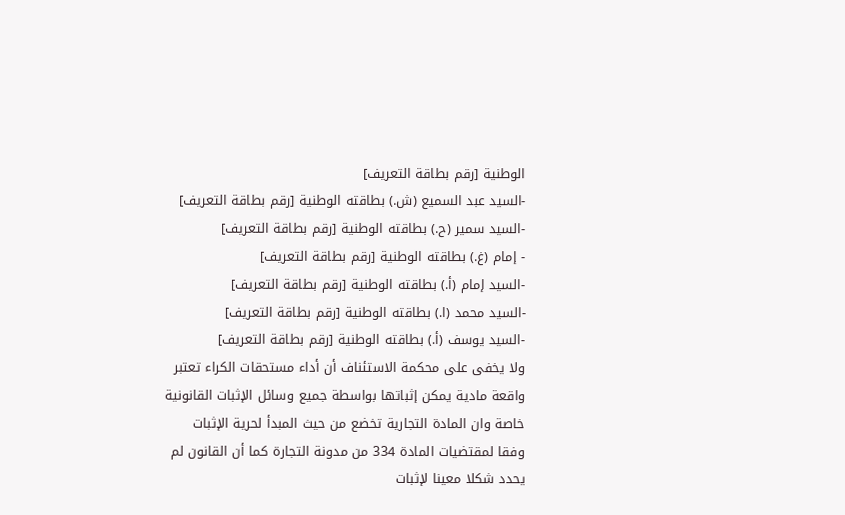الوطنية [رقم بطاقة التعريف]
-السيد عبد السميع (ش.) بطاقته الوطنية [رقم بطاقة التعريف]
-السيد سمير (ح.) بطاقته الوطنية [رقم بطاقة التعريف]
- إمام (غ.) بطاقته الوطنية [رقم بطاقة التعريف]
-السيد إمام (أ.) بطاقته الوطنية [رقم بطاقة التعريف]
-السيد محمد (ا.) بطاقته الوطنية [رقم بطاقة التعريف]
-السيد يوسف (أ.) بطاقته الوطنية [رقم بطاقة التعريف]
ولا يخفى على محكمة الاستئناف أن أداء مستحقات الكراء تعتبر واقعة مادية يمكن إثباتها بواسطة جميع وسائل الإثبات القانونية خاصة وان المادة التجارية تخضع من حيث المبدأ لحرية الإثبات وفقا لمقتضيات المادة 334 من مدونة التجارة كما أن القانون لم يحدد شكلا معينا لإثبات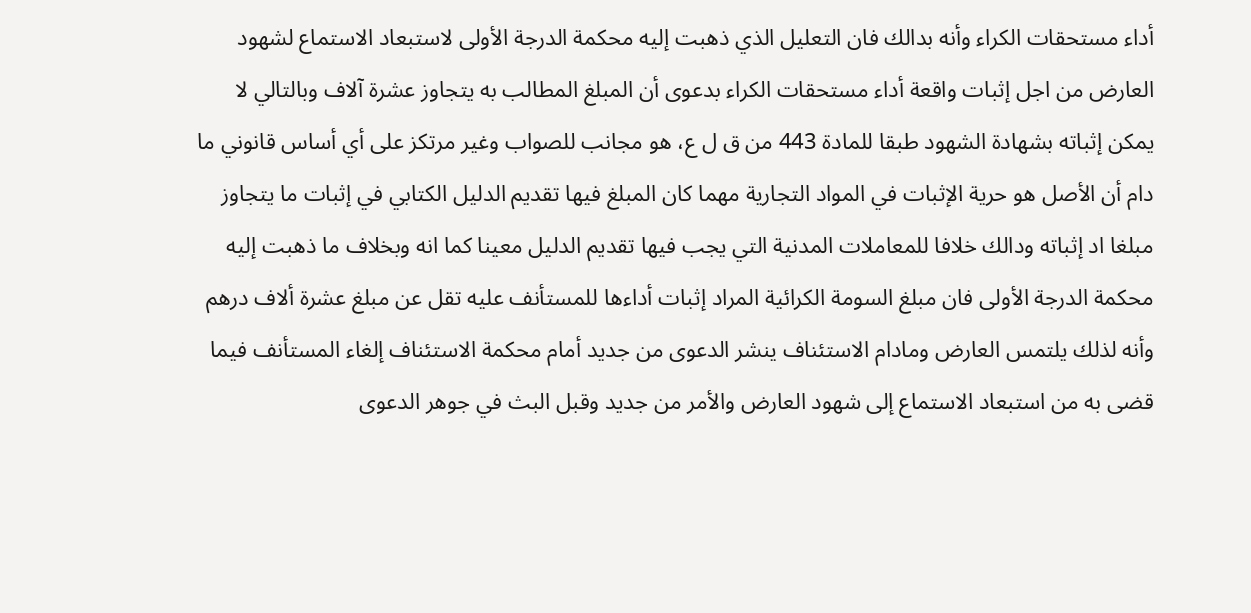أداء مستحقات الكراء وأنه بدالك فان التعليل الذي ذهبت إليه محكمة الدرجة الأولى لاستبعاد الاستماع لشهود العارض من اجل إثبات واقعة أداء مستحقات الكراء بدعوى أن المبلغ المطالب به يتجاوز عشرة آلاف وبالتالي لا يمكن إثباته بشهادة الشهود طبقا للمادة 443 من ق ل ع، هو مجانب للصواب وغير مرتكز على أي أساس قانوني ما دام أن الأصل هو حرية الإثبات في المواد التجارية مهما كان المبلغ فيها تقديم الدليل الكتابي في إثبات ما يتجاوز مبلغا اد إثباته ودالك خلافا للمعاملات المدنية التي يجب فيها تقديم الدليل معينا كما انه وبخلاف ما ذهبت إليه محكمة الدرجة الأولى فان مبلغ السومة الكرائية المراد إثبات أداءها للمستأنف عليه تقل عن مبلغ عشرة ألاف درهم وأنه لذلك يلتمس العارض ومادام الاستئناف ينشر الدعوى من جديد أمام محكمة الاستئناف إلغاء المستأنف فيما قضى به من استبعاد الاستماع إلى شهود العارض والأمر من جديد وقبل البث في جوهر الدعوى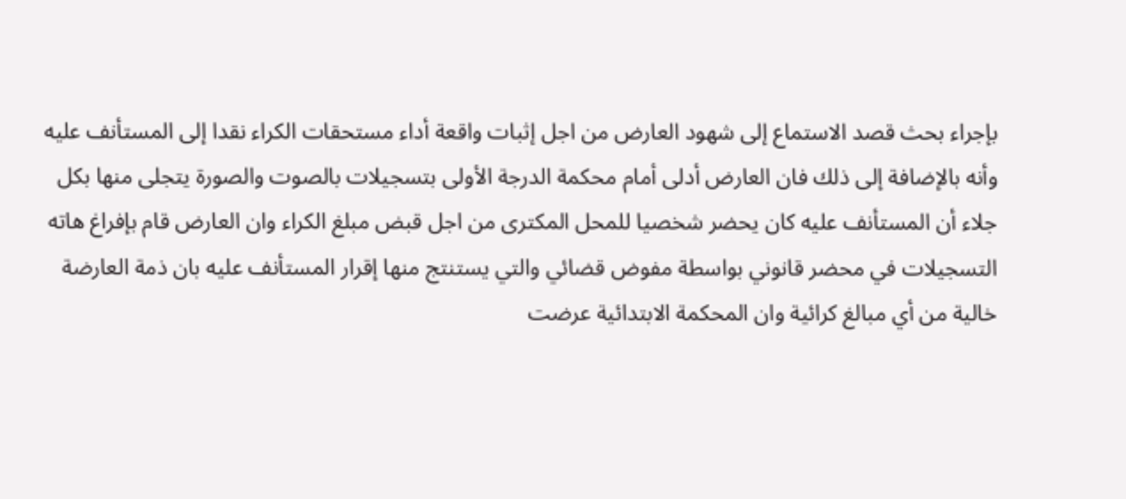بإجراء بحث قصد الاستماع إلى شهود العارض من اجل إثبات واقعة أداء مستحقات الكراء نقدا إلى المستأنف عليه وأنه بالإضافة إلى ذلك فان العارض أدلى أمام محكمة الدرجة الأولى بتسجيلات بالصوت والصورة يتجلى منها بكل جلاء أن المستأنف عليه كان يحضر شخصيا للمحل المكترى من اجل قبض مبلغ الكراء وان العارض قام بإفراغ هاته التسجيلات في محضر قانوني بواسطة مفوض قضائي والتي يستنتج منها إقرار المستأنف عليه بان ذمة العارضة خالية من أي مبالغ كرائية وان المحكمة الابتدائية عرضت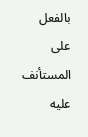بالفعل على المستأنف عليه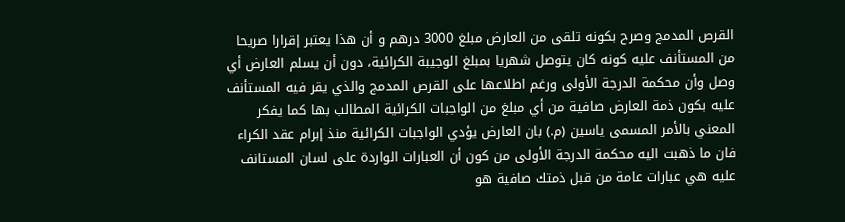القرص المدمج وصرح بكونه تلقى من العارض مبلغ 3000 درهم و أن هذا يعتبر إقرارا صریحا من المستأنف عليه كونه کان يتوصل شهريا بمبلغ الوجيبة الكرائية، دون أن يسلم العارض أي وصل وأن محكمة الدرجة الأولى ورغم اطلاعها على القرص المدمج والذي يقر فيه المستأنف عليه بكون ذمة العارض صافية من أي مبلغ من الواجبات الكرائية المطالب بها كما يفكر المعني بالأمر المسمى ياسين (م.) بان العارض يؤدي الواجبات الكرائية منذ إبرام عقد الكراء فان ما ذهبت اليه محكمة الدرجة الأولى من كون أن العبارات الواردة على لسان المستانف عليه هي عبارات عامة من قبل ذمتك صافية هو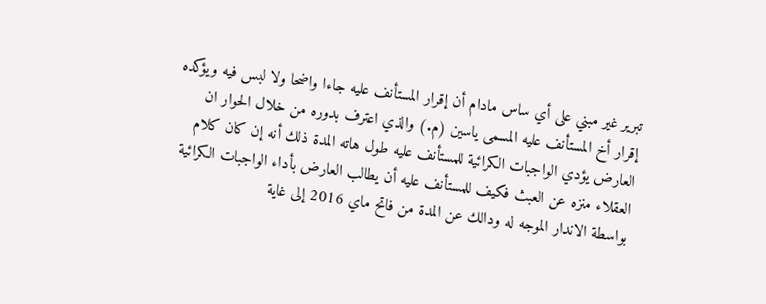تبرير غير مبني على أي ساس مادام أن إقرار المستأنف عليه جاءا واضحا ولا لبس فيه ويؤكده إقرار أخ المستأنف عليه المسمی ياسين (م.) والذي اعترف بدوره من خلال الحوار ان العارض يؤدي الواجبات الكرائية للمستأنف عليه طول هاته المدة ذلك أنه إن كان كلام العقلاء منزه عن العبث فكيف للمستأنف عليه أن يطالب العارض بأداء الواجبات الكرائية بواسطة الاندار الموجه له ودالك عن المدة من فاتح ماي 2016 إلى غاية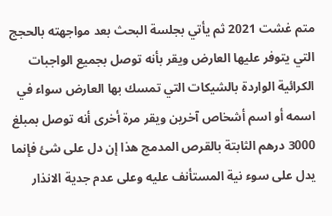متم غشت 2021 ثم يأتي بجلسة البحث بعد مواجهته بالحجج التي يتوفر عليها العارض ويقر بأنه توصل بجميع الواجبات الكرائية الواردة بالشيكات التي تمسك بها العارض سواء في اسمه أو اسم أشخاص آخرین ویقر مرة أخرى أنه توصل بمبلغ 3000 درهم الثابتة بالقرص المدمج هذا إن دل على شئ فإنما يدل على سوء نية المستأنف عليه وعلى عدم جدية الانذار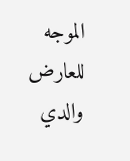الموجه للعارض والدي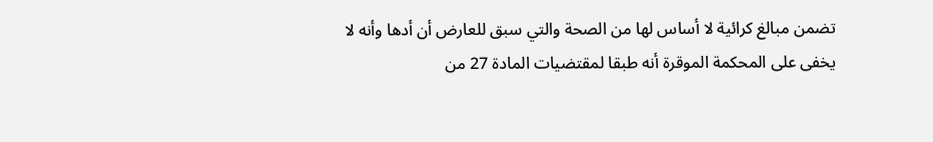تضمن مبالغ كرائية لا أساس لها من الصحة والتي سبق للعارض أن أدها وأنه لا يخفى على المحكمة الموقرة أنه طبقا لمقتضيات المادة 27 من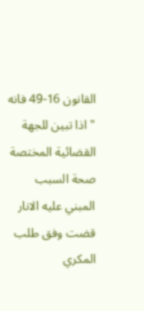القانون 16-49 فانه " اذا تبين للجهة القضائية المختصة صحة السبب المبني عليه الانار قضت وفق طلب المكري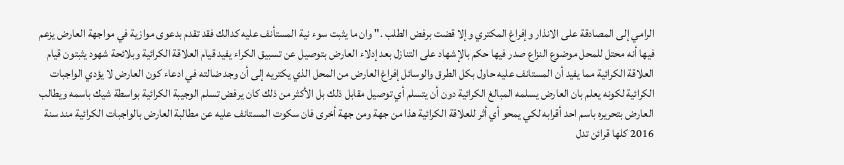الرامي إلى المصادقة على الانذار وإفراغ المكتري وإلا قضت برفض الطلب ." وان ما يثبت سوء نية المستأنف عليه كدالك فقد تقدم بدعوی موازية في مواجهة العارض يزعم فيها أنه محتل للمحل موضوع النزاع صدر فيها حكم بالإشهاد على التنازل بعد إدلاء العارض بتوصيل عن تسبيق الكراء يفيد قيام العلاقة الكرائية وبلائحة شهود يثبتون قيام العلاقة الكرائية مما يفيد أن المستانف عليه حاول بكل الطرق والوسائل إفراغ العارض من المحل الذي يكتريه إلى أن وجد ضالته في ادعاء كون العارض لا يؤدي الواجبات الكرائية لكونه يعلم بان العارض يسلمه المبالغ الكرائية دون أن يتسلم أي توصيل مقابل ذلك بل الأكثر من ذلك كان يرفض تسلم الوجيبة الكرائية بواسطة شيك باسمه ويطالب العارض بتحريره باسم احد أقرابه لكي يمحو أي أثر للعلاقة الكرائية هذا من جهة ومن جهة أخرى فان سكوت المستانف عليه عن مطالبة العارض بالواجبات الكرائية مند سنة 2016 كلها قرائن تدل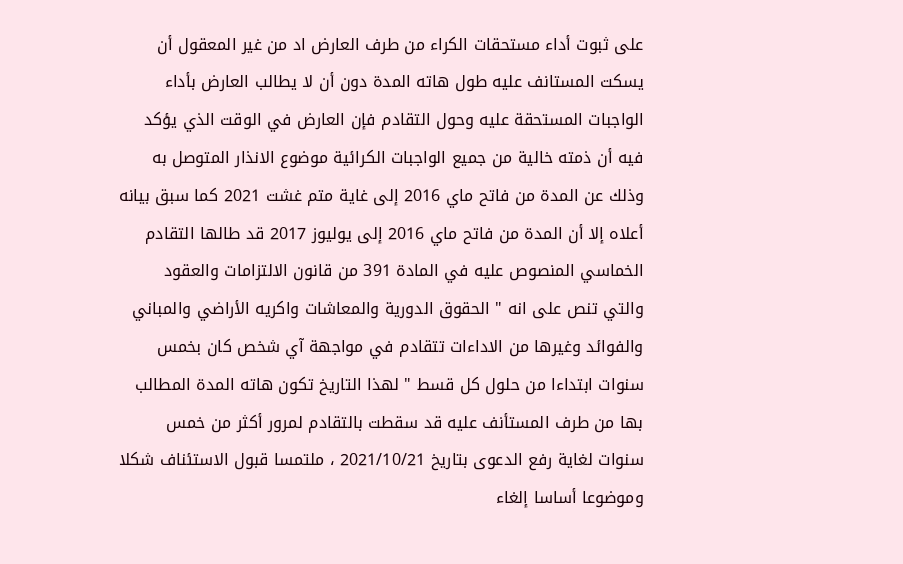على ثبوت أداء مستحقات الكراء من طرف العارض اد من غير المعقول أن يسكت المستانف عليه طول هاته المدة دون أن لا يطالب العارض بأداء الواجبات المستحقة عليه وحول التقادم فإن العارض في الوقت الذي يؤكد فيه أن ذمته خالية من جميع الواجبات الكرائية موضوع الانذار المتوصل به وذلك عن المدة من فاتح ماي 2016 إلى غاية متم غشت 2021 كما سبق بيانه أعلاه إلا أن المدة من فاتح ماي 2016 إلى يوليوز 2017 قد طالها التقادم الخماسي المنصوص عليه في المادة 391 من قانون الالتزامات والعقود والتي تنص على انه " الحقوق الدورية والمعاشات واكريه الأراضي والمباني والفوائد وغيرها من الاداءات تتقادم في مواجهة آي شخص كان بخمس سنوات ابتداءا من حلول كل قسط " لهذا التاريخ تكون هاته المدة المطالب بها من طرف المستأنف عليه قد سقطت بالتقادم لمرور أكثر من خمس سنوات لغاية رفع الدعوى بتاريخ 2021/10/21 ، ملتمسا قبول الاستئناف شكلا وموضوعا أساسا إلغاء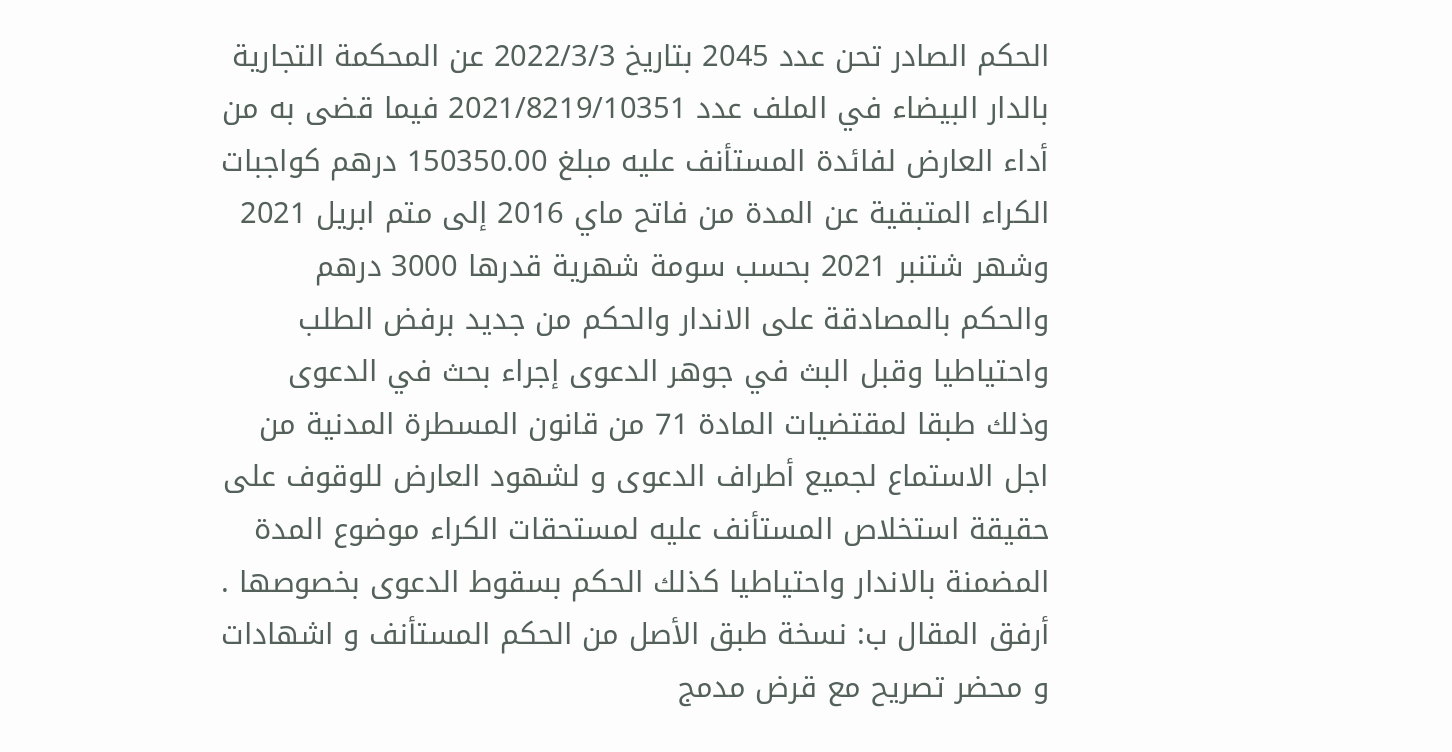الحكم الصادر تحن عدد 2045 بتاريخ 2022/3/3 عن المحكمة التجارية بالدار البيضاء في الملف عدد 2021/8219/10351 فيما قضى به من أداء العارض لفائدة المستأنف عليه مبلغ 150350.00 درهم كواجبات الكراء المتبقية عن المدة من فاتح ماي 2016 إلى متم ابريل 2021 وشهر شتنبر 2021 بحسب سومة شهرية قدرها 3000 درهم والحكم بالمصادقة على الاندار والحكم من جديد برفض الطلب واحتياطيا وقبل البث في جوهر الدعوى إجراء بحث في الدعوى وذلك طبقا لمقتضيات المادة 71 من قانون المسطرة المدنية من اجل الاستماع لجميع أطراف الدعوى و لشهود العارض للوقوف على حقيقة استخلاص المستأنف عليه لمستحقات الكراء موضوع المدة المضمنة بالاندار واحتياطيا كذلك الحكم بسقوط الدعوى بخصوصها .
أرفق المقال ب: نسخة طبق الأصل من الحكم المستأنف و اشهادات و محضر تصريح مع قرض مدمج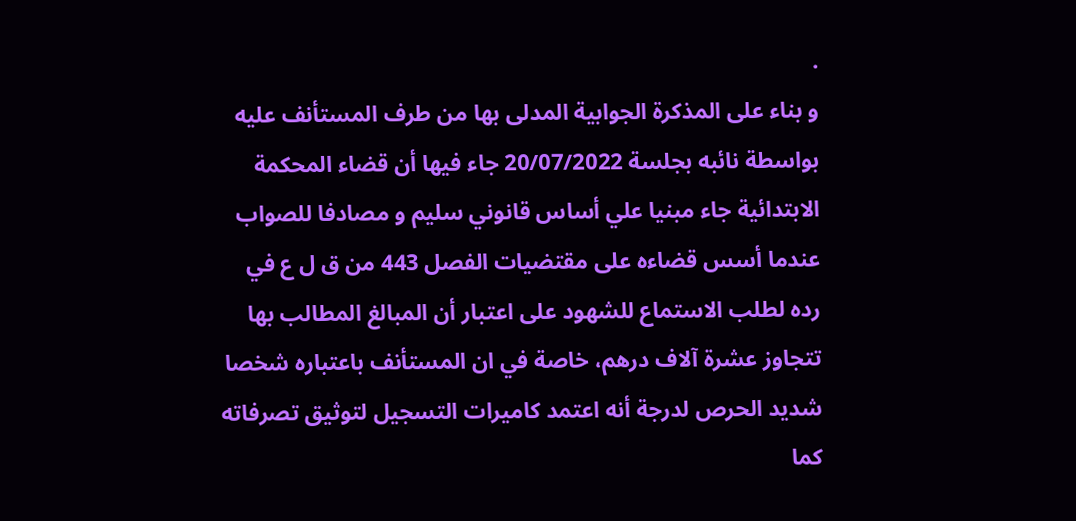.
و بناء على المذكرة الجوابية المدلى بها من طرف المستأنف عليه بواسطة نائبه بجلسة 20/07/2022 جاء فيها أن قضاء المحكمة الابتدائية جاء مبنيا علي أساس قانوني سليم و مصادفا للصواب عندما أسس قضاءه على مقتضيات الفصل 443 من ق ل ع في رده لطلب الاستماع للشهود على اعتبار أن المبالغ المطالب بها تتجاوز عشرة آلاف درهم، خاصة في ان المستأنف باعتباره شخصا شديد الحرص لدرجة أنه اعتمد کاميرات التسجيل لتوثيق تصرفاته كما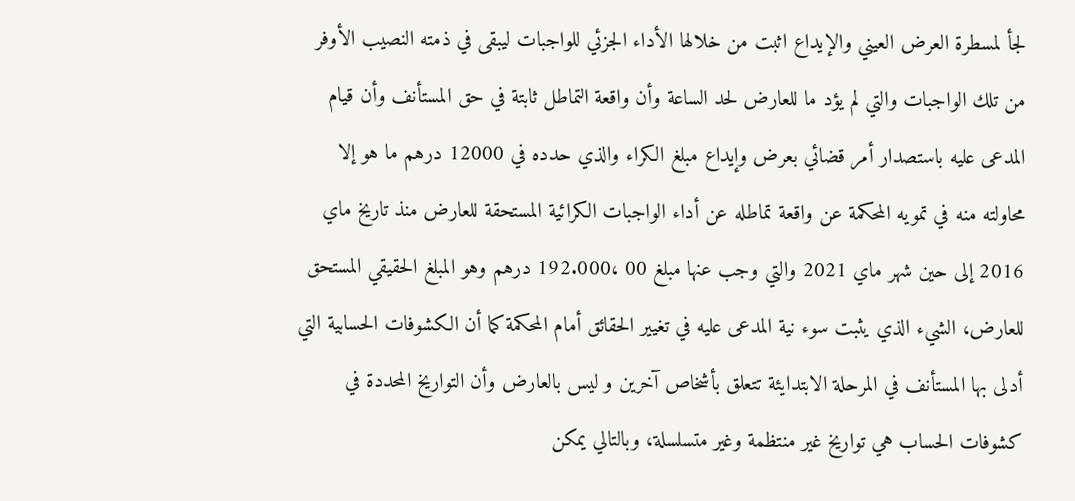لجأ لمسطرة العرض العيني والإيداع اثبت من خلالها الأداء الجزئي للواجبات ليبقى في ذمته النصيب الأوفر من تلك الواجبات والتي لم يؤد ما للعارض لحد الساعة وأن واقعة التماطل ثابتة في حق المستأنف وأن قيام المدعى عليه باستصدار أمر قضائي بعرض وإيداع مبلغ الكراء والذي حدده في 12000 درهم ما هو إلا محاولته منه في تمويه المحكمة عن واقعة تماطله عن أداء الواجبات الكرائية المستحقة للعارض منذ تاريخ ماي 2016 إلى حين شهر ماي 2021 والتي وجب عنها مبلغ 00 ،192.000 درهم وهو المبلغ الحقيقي المستحق للعارض، الشيء الذي يثبت سوء نية المدعى عليه في تغيير الحقائق أمام المحكمة كما أن الكشوفات الحسابية التي أدلى بها المستأنف في المرحلة الابتدايئة تتعلق بأشخاص آخرين و ليس بالعارض وأن التواريخ المحددة في كشوفات الحساب هي تواريخ غير منتظمة وغير متسلسلة، وبالتالي يمكن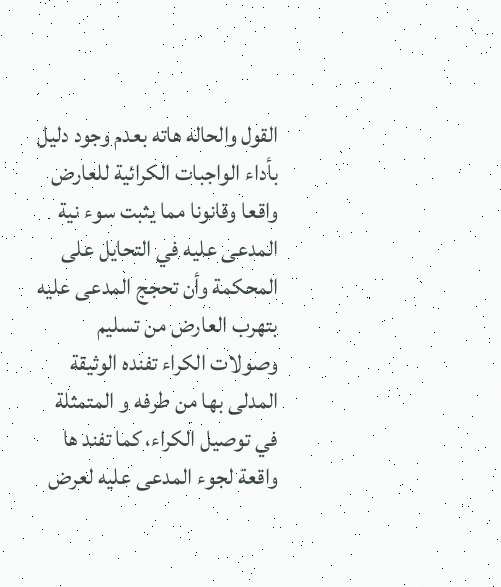القول والحاله هاته بعدم وجود دليل بأداء الواجبات الكرائية للعارض واقعا وقانونا مما يثبت سوء نية المدعى عليه في التحايل على المحكمة وأن تحجج المدعى عليه بتهرب العارض من تسليم وصولات الكراء تفنده الوثيقة المدلى بها من طرفه و المتمثلة في توصيل الكراء، كما تفند ها واقعة لجوء المدعى عليه لعرض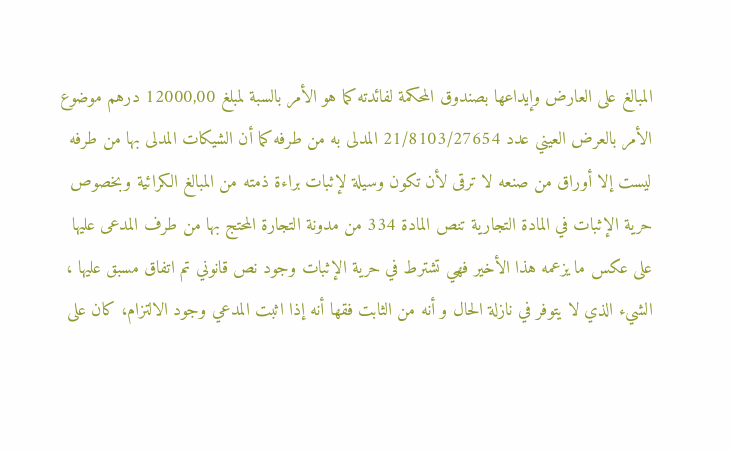المبالغ على العارض وإيداعها بصندوق المحكمة لفائدته كما هو الأمر بالسبة لمبلغ 12000,00 درهم موضوع الأمر بالعرض العيني عدد 21/8103/27654 المدلى به من طرفه كما أن الشيكات المدلى بها من طرفه ليست إلا أوراق من صنعه لا ترقى لأن تكون وسيلة لإثبات براءة ذمته من المبالغ الكرائية وبخصوص حرية الإثبات في المادة التجارية تنص المادة 334 من مدونة التجارة المحتج بها من طرف المدعى عليها على عكس ما يزعمه هذا الأخير فهي تشترط في حرية الإثبات وجود نص قانوني تم اتفاق مسبق عليها ، الشيء الذي لا يتوفر في نازلة الحال و أنه من الثابت فقها أنه إذا اثبت المدعي وجود الالتزام، كان على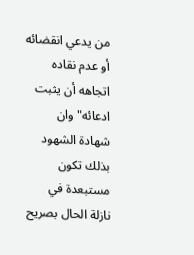من يدعي انقضائه أو عدم نقاده اتجاهه أن يثبت ادعائه" وان شهادة الشهود بذلك تكون مستبعدة في نازلة الحال بصريح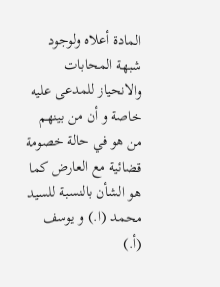المادة أعلاه ولوجود شبهة المحابات والانحياز للمدعى عليه خاصة و أن من بينهم من هو في حالة خصومة قضائية مع العارض كما هو الشأن بالنسبة للسيد محمد (ا.) و يوسف (أ.)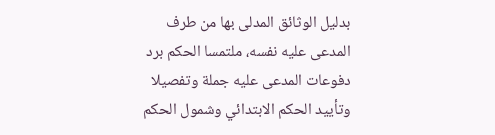بدليل الوثائق المدلى بها من طرف المدعى عليه نفسه، ملتمسا الحكم برد دفوعات المدعى عليه جملة وتفصيلا وتأييد الحكم الابتدائي وشمول الحكم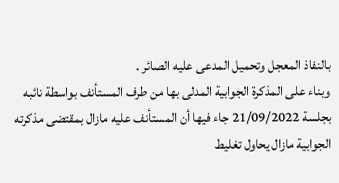بالنفاذ المعجل وتحميل المدعى عليه الصائر .
وبناء على المذكرة الجوابية المدلى بها من طرف المستأنف بواسطة نائبه بجلسة 21/09/2022 جاء فيها أن المستأنف عليه مازال بمقتضى مذكرته الجوابية مازال يحاول تغليط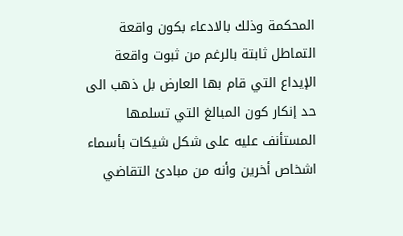المحكمة وذلك بالادعاء بكون واقعة التماطل ثابتة بالرغم من ثبوت واقعة الإيداع التي قام بها العارض بل ذهب الى حد إنكار كون المبالغ التي تسلمها المستأنف عليه على شكل شيكات بأسماء اشخاص أخرين وأنه من مبادئ التقاضي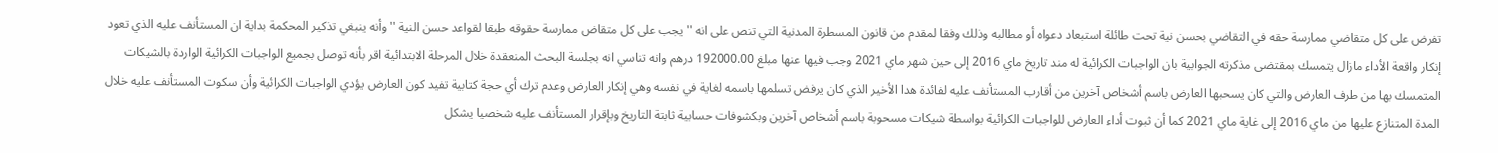تفرض على كل متقاضي ممارسة حقه في التقاضي بحسن نية تحت طائلة استبعاد دعواه أو مطالبه وذلك وفقا لمقدم من قانون المسطرة المدنية التي تنص على انه ''يجب على كل متقاض ممارسة حقوقه طبقا لقواعد حسن النية '' وأنه ينبغي تذكير المحكمة بداية ان المستأنف عليه الذي تعود إنكار واقعة الأداء مازال يتمسك بمقتضى مذكرته الجوابية بان الواجبات الكرائية له مند تاريخ ماي 2016 إلى حين شهر ماي 2021 وجب فيها عنها مبلغ 192000.00 درهم وانه تناسي انه بجلسة البحث المنعقدة خلال المرحلة الابتدائية اقر بأنه توصل بجميع الواجبات الكرائية الواردة بالشيكات المتمسك بها من طرف العارض والتي كان يسحبها العارض باسم أشخاص آخرين من أقارب المستأنف عليه لفائدة هدا الأخير الذي كان يرفض تسلمها باسمه لغاية في نفسه وهي إنكار العارض وعدم ترك أي حجة كتابية تفيد كون العارض يؤدي الواجبات الكرائية وأن سكوت المستأنف عليه خلال المدة المتنازع عليها من ماي 2016 إلى غاية ماي 2021 كما أن ثبوت أداء العارض للواجبات الكرائية بواسطة شيكات مسحوبة باسم أشخاص آخرين وبكشوفات حسابية ثابتة التاريخ وبإقرار المستأنف عليه شخصيا يشكل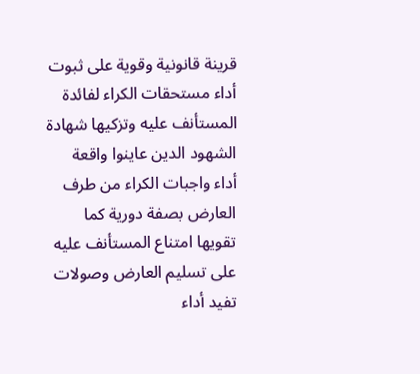قرينة قانونية وقوية على ثبوت أداء مستحقات الكراء لفائدة المستأنف عليه وتزكيها شهادة الشهود الدين عاينوا واقعة أداء واجبات الكراء من طرف العارض بصفة دورية كما تقويها امتناع المستأنف عليه على تسليم العارض وصولات تفيد أداء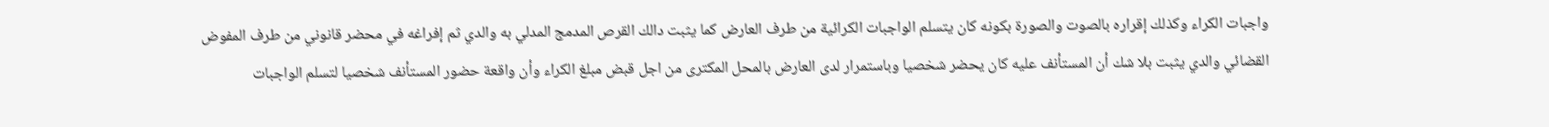واجبات الكراء وكذلك إقراره بالصوت والصورة بكونه كان يتسلم الواجبات الكرائية من طرف العارض كما يثبت دالك القرص المدمج المدلي به والدي ثم إفراغه في محضر قانوني من طرف المفوض القضائي والدي يثبت بلا شك أن المستأنف عليه كان يحضر شخصيا وباستمرار لدى العارض بالمحل المكترى من اجل قبض مبلغ الكراء وأن واقعة حضور المستأنف شخصيا لتسلم الواجبات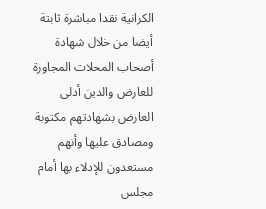الكرانية نقدا مباشرة ثابتة أيضا من خلال شهادة أصحاب المحلات المجاورة للعارض والدين أدلى العارض بشهادتهم مكتوبة ومصادق عليها وأنهم مستعدون للإدلاء بها أمام مجلس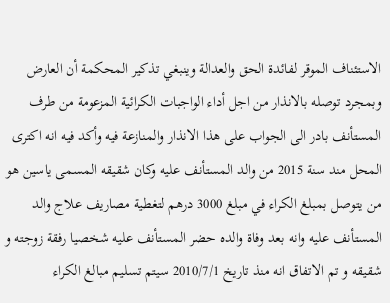الاستئناف الموقر لفائدة الحق والعدالة وينبغي تذكير المحكمة أن العارض وبمجرد توصله بالانذار من اجل أداء الواجبات الكرائية المزعومة من طرف المستأنف بادر الى الجواب على هذا الانذار والمنازعة فيه وأكد فيه انه اكترى المحل مند سنة 2015 من والد المستأنف عليه وكان شقيقه المسمى ياسين هو من يتوصل بمبلغ الكراء في مبلغ 3000 درهم لتغطية مصاريف علاج والد المستأنف عليه وانه بعد وفاة والده حضر المستأنف عليه شخصيا رفقة زوجته و شقيقه و تم الاتفاق انه منذ تاريخ 2010/7/1 سيتم تسليم مبالغ الكراء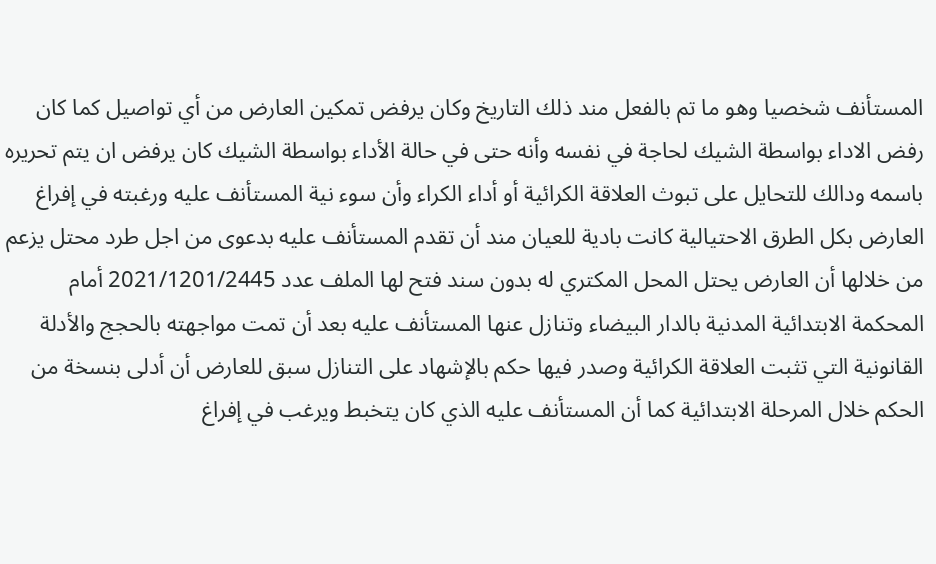المستأنف شخصيا وهو ما تم بالفعل مند ذلك التاريخ وكان يرفض تمكين العارض من أي تواصيل كما كان رفض الاداء بواسطة الشيك لحاجة في نفسه وأنه حتى في حالة الأداء بواسطة الشيك كان يرفض ان يتم تحريره باسمه ودالك للتحايل على تبوث العلاقة الكرائية أو أداء الكراء وأن سوء نية المستأنف عليه ورغبته في إفراغ العارض بكل الطرق الاحتيالية كانت بادية للعيان مند أن تقدم المستأنف عليه بدعوى من اجل طرد محتل يزعم من خلالها أن العارض يحتل المحل المكتري له بدون سند فتح لها الملف عدد 2021/1201/2445 أمام المحكمة الابتدائية المدنية بالدار البيضاء وتنازل عنها المستأنف عليه بعد أن تمت مواجهته بالحجج والأدلة القانونية التي تثبت العلاقة الكرائية وصدر فيها حكم بالإشهاد على التنازل سبق للعارض أن أدلى بنسخة من الحكم خلال المرحلة الابتدائية كما أن المستأنف عليه الذي كان يتخبط ويرغب في إفراغ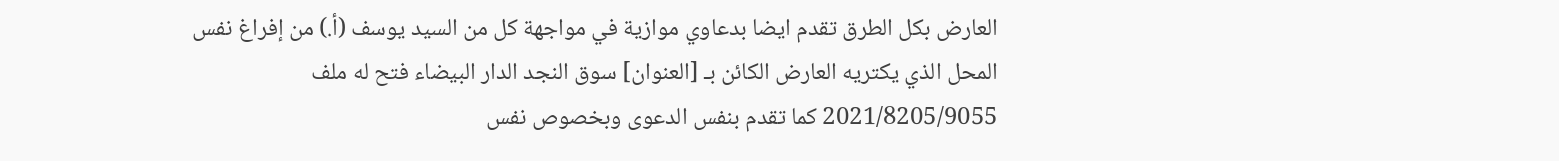العارض بكل الطرق تقدم ايضا بدعاوي موازية في مواجهة كل من السيد يوسف (أ.) من إفراغ نفس المحل الذي يكتريه العارض الكائن بـ [العنوان] سوق النجد الدار البيضاء فتح له ملف 2021/8205/9055 كما تقدم بنفس الدعوى وبخصوص نفس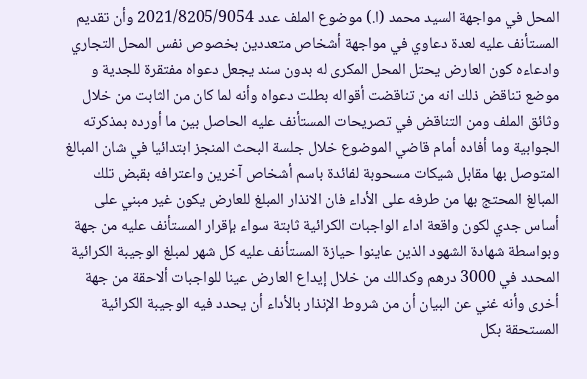المحل في مواجهة السيد محمد (ا.) موضوع الملف عدد 2021/8205/9054 وأن تقديم المستأنف عليه لعدة دعاوي في مواجهة أشخاص متعددين بخصوص نفس المحل التجاري وادعاءه كون العارض يحتل المحل المكرى له بدون سند يجعل دعواه مفتقرة للجدية و موضع تناقض ذلك انه من تناقضت أقواله بطلت دعواه وأنه لما كان من الثابت من خلال وثائق الملف ومن التناقض في تصريحات المستأنف عليه الحاصل بين ما أورده بمذكرته الجوابية وما أفاده أمام قاضي الموضوع خلال جلسة البحث المنجز ابتدائيا في شان المبالغ المتوصل بها مقابل شيكات مسحوبة لفائدة باسم أشخاص آخرين واعترافه بقبض تلك المبالغ المحتج بها من طرفه على الأداء فان الانذار المبلغ للعارض يكون غير مبني على أساس جدي لكون واقعة اداء الواجبات الكرائية ثابتة سواء بإقرار المستأنف عليه من جهة وبواسطة شهادة الشهود الذين عاينوا حيازة المستأنف عليه كل شهر لمبلغ الوجيبة الكرائية المحدد في 3000 درهم وكدالك من خلال إيداع العارض عينا للواجبات ألاحقة من جهة أخرى وأنه غني عن البيان أن من شروط الإنذار بالأداء أن يحدد فيه الوجيبة الكرائية المستحقة بكل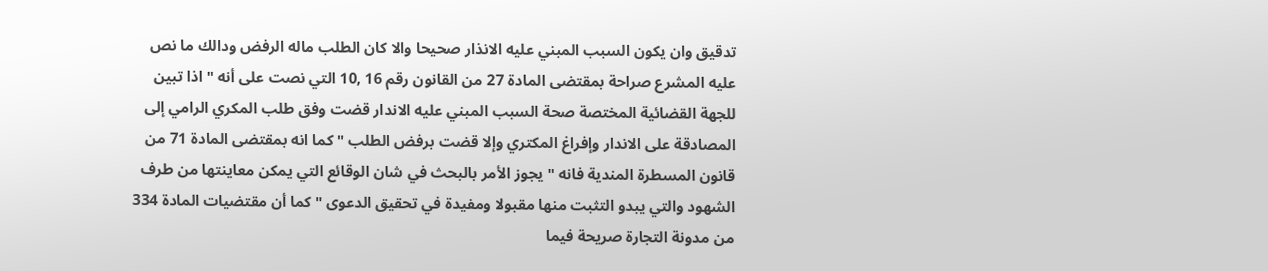تدقيق وان يكون السبب المبني عليه الانذار صحيحا والا كان الطلب ماله الرفض ودالك ما نص عليه المشرع صراحة بمقتضى المادة 27 من القانون رقم 16 ,10 التي نصت على أنه " اذا تبين للجهة القضائية المختصة صحة السبب المبني عليه الاندار قضت وفق طلب المكري الرامي إلى المصادقة على الاندار وإفراغ المكتري وإلا قضت برفض الطلب " كما انه بمقتضى المادة 71 من قانون المسطرة المندية فانه " يجوز الأمر بالبحث في شان الوقائع التي يمكن معاينتها من طرف الشهود والتي يبدو التثبت منها مقبولا ومفيدة في تحقيق الدعوى " كما أن مقتضيات المادة 334 من مدونة التجارة صريحة فيما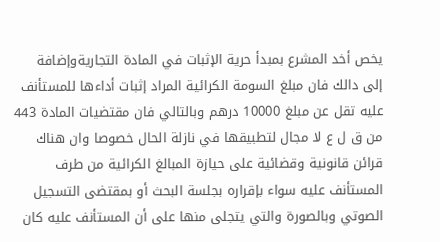يخص أخد المشرع بمبدأ حرية الإثبات في المادة التجاريةوإضافة إلى دالك فان مبلغ السومة الكرائية المراد إثبات أداءها للمستأنف عليه تقل عن مبلغ 10000 درهم وبالتالي فان مقتضيات المادة 443 من ق ل ع لا مجال لتطبيقها في نازلة الحال خصوصا وان هناك قرائن قانونية وقضائية على حيازة المبالغ الكرائية من طرف المستأنف عليه سواء بإقراره بجلسة البحث أو بمقتضى التسجيل الصوتي وبالصورة والتي يتجلی منها على أن المستأنف عليه كان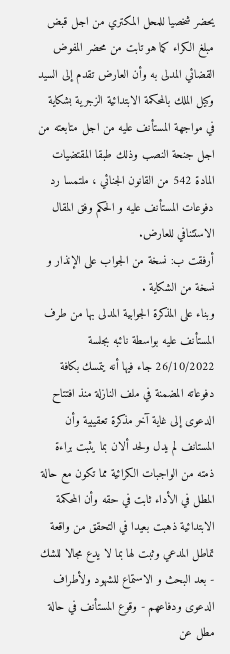يحضر شخصيا للمحل المكتري من اجل قبض مبلغ الكراء كما هو تابت من محضر المفوض القضائي المدلی به وأن العارض تقدم إلى السيد وكيل الملك بالمحكمة الابتدائية الزجرية بشكاية في مواجهة المستأنف عليه من اجل متابعته من اجل جنحة النصب وذلك طبقا المقتضيات المادة 542 من القانون الجنائي ، ملتمسا رد دفوعات المستأنف عليه و الحكم وفق المقال الاستئنافي للعارض.
أرفقت ب: نسخة من الجواب على الإنذار و نسخة من الشكاية .
وبناء على المذكرة الجوابية المدلى بها من طرف المستأنف عليه بواسطة نائبه بجلسة 26/10/2022 جاء فيها أنه يتمسك بكافة دفوعاته المضمنة في ملف النازلة منذ افتتاح الدعوى إلى غاية آخر مذكرة تعقيبية وأن المستانف لم يدل ولحد ألان بما يثبت براءة ذمته من الواجبات الكرائية مما تكون مع حالة المطل في الأداء ثابت في حقه وأن المحكمة الابتدائية ذهبت بعيدا في التحقق من واقعة تماطل المدعي وثبت لها بما لا يدع مجالا للشك - بعد البحث و الاستماع للشهود ولأطراف الدعوى ودفاعهم - وقوع المستأنف في حالة مطل عن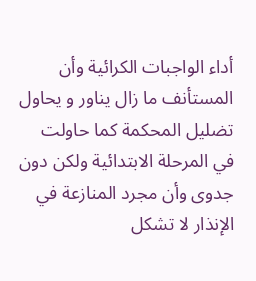أداء الواجبات الكرائية وأن المستأنف ما زال يناور و يحاول تضليل المحكمة كما حاولت في المرحلة الابتدائية ولكن دون جدوى وأن مجرد المنازعة في الإنذار لا تشكل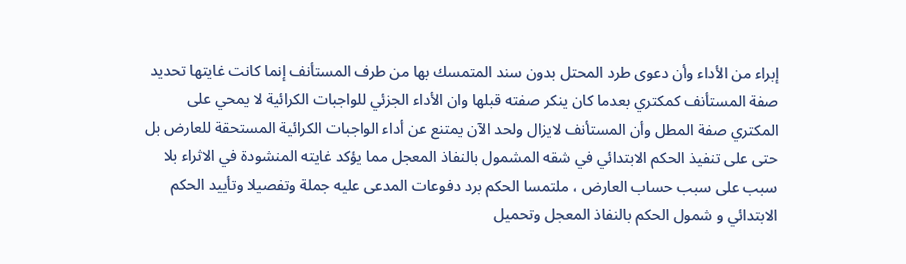إبراء من الأداء وأن دعوى طرد المحتل بدون سند المتمسك بها من طرف المستأنف إنما كانت غايتها تحديد صفة المستأنف كمكتري بعدما كان ينكر صفته قبلها وان الأداء الجزئي للواجبات الكرائية لا يمحي على المكتري صفة المطل وأن المستأنف لايزال ولحد الآن يمتنع عن أداء الواجبات الكرائية المستحقة للعارض بل حتى على تنفيذ الحكم الابتدائي في شقه المشمول بالنفاذ المعجل مما يؤكد غايته المنشودة في الاثراء بلا سبب على سبب حساب العارض ، ملتمسا الحكم برد دفوعات المدعى عليه جملة وتفصيلا وتأييد الحكم الابتدائي و شمول الحكم بالنفاذ المعجل وتحميل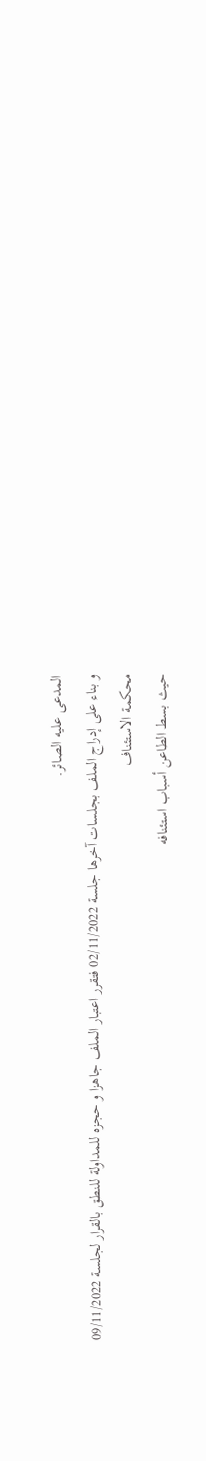المدعى عليه الصائر.
و بناء على إدراج الملف بجلسات آخرها جلسة 02/11/2022 فتقرر اعتبار الملف جاهزا و حجزه للمداولة للنطق بالقرار لجلسة 09/11/2022
محكمة الاستئناف
حيث بسط الطاعن أسباب استئنافه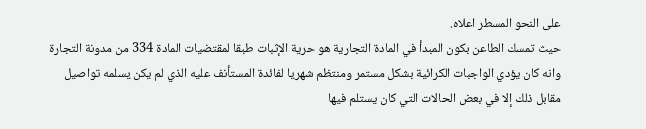على النحو المسطر اعلاه.
حيث تمسك الطاعن بكون المبدأ في المادة التجارية هو حرية الإثبات طبقا لمقتضيات المادة 334 من مدونة التجارة وانه كان يؤدي الواجبات الكرائية بشكل مستمر ومنتظم شهريا لفائدة المستأنف عليه الذي لم يكن يسلمه تواصيل مقابل ذلك إلا في بعض الحالات التي كان يستلم فيها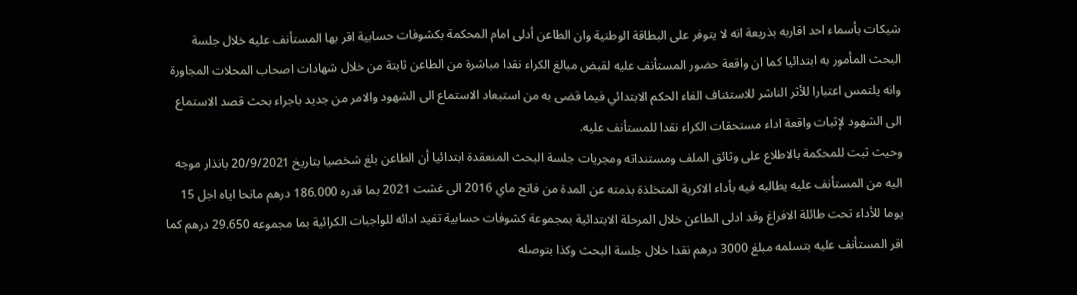شيكات بأسماء احد اقاربه بذريعة انه لا يتوفر على البطاقة الوطنية وان الطاعن أدلى امام المحكمة بكشوفات حسابية اقر بها المستأنف عليه خلال جلسة البحث المأمور به ابتدائيا كما ان واقعة حضور المستأنف عليه لقبض مبالغ الكراء نقدا مباشرة من الطاعن ثابتة من خلال شهادات اصحاب المحلات المجاورة وانه يلتمس اعتبارا للأثر الناشر للاستئناف الغاء الحكم الابتدائي فيما قضى به من استبعاد الاستماع الى الشهود والامر من جديد باجراء بحث قصد الاستماع الى الشهود لإثبات واقعة اداء مستحقات الكراء نقدا للمستأنف عليه.
وحيث ثبت للمحكمة بالاطلاع على وثائق الملف ومستنداته ومجريات جلسة البحث المنعقدة ابتدائيا أن الطاعن بلغ شخصيا بتاريخ 20/9/2021 بانذار موجه اليه من المستأنف عليه يطالبه فيه بأداء الاكرية المتخلذة بذمته عن المدة من فاتح ماي 2016 الى غشت 2021 بما قدره 186.000 درهم مانحا اياه اجل 15 يوما للأداء تحت طائلة الافراغ وقد ادلى الطاعن خلال المرحلة الابتدائية بمجموعة كشوفات حسابية تفيد ادائه للواجبات الكرائية بما مجموعه 29.650 درهم كما اقر المستأنف عليه بتسلمه مبلغ 3000 درهم نقدا خلال جلسة البحث وكذا بتوصله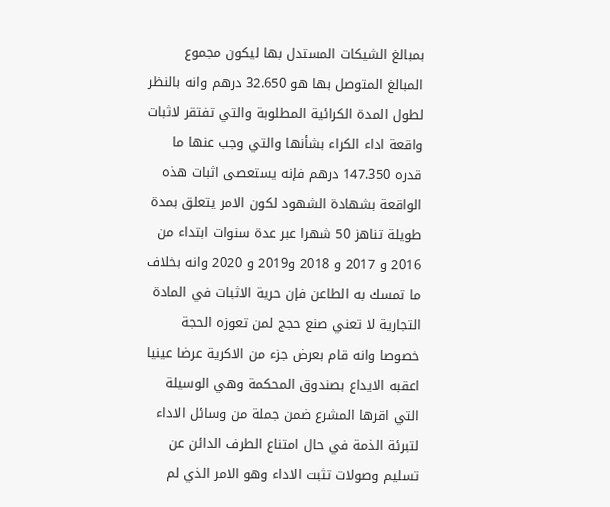بمبالغ الشيكات المستدل بها ليكون مجموع المبالغ المتوصل بها هو 32.650 درهم وانه بالنظر لطول المدة الكرائية المطلوبة والتي تفتقر لاثبات واقعة اداء الكراء بشأنها والتي وجب عنها ما قدره 147.350 درهم فإنه يستعصى اثبات هذه الواقعة بشهادة الشهود لكون الامر يتعلق بمدة طويلة تناهز 50 شهرا عبر عدة سنوات ابتداء من 2016 و 2017 و 2018 و2019 و 2020 وانه بخلاف ما تمسك به الطاعن فإن حرية الاثبات في المادة التجارية لا تعني صنع حجج لمن تعوزه الحجة خصوصا وانه قام بعرض جزء من الاكرية عرضا عينيا اعقبه الايداع بصندوق المحكمة وهي الوسيلة التي اقرها المشرع ضمن جملة من وسائل الاداء لتبرئة الذمة في حال امتناع الطرف الدائن عن تسليم وصولات تثبت الاداء وهو الامر الذي لم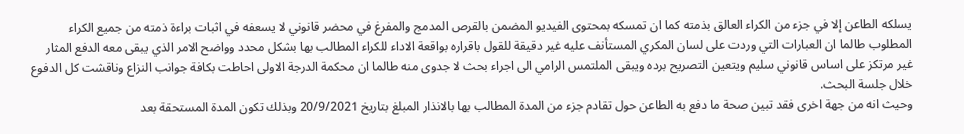يسلكه الطاعن إلا في جزء من الكراء العالق بذمته كما ان تمسكه بمحتوى الفيديو المضمن بالقرص المدمج والمفرغ في محضر قانوني لا يسعفه في اثبات براءة ذمته من جميع الكراء المطلوب طالما ان العبارات التي وردت على لسان المكري المستأنف عليه غير دقيقة للقول باقراره بواقعة الاداء للكراء المطالب بها بشكل محدد وواضح الامر الذي يبقى معه الدفع المثار غير مرتكز على اساس قانوني سليم ويتعين التصريح برده ويبقى الملتمس الرامي الى اجراء بحث لا جدوى منه طالما ان محكمة الدرجة الاولى احاطت بكافة جوانب النزاع وناقشت كل الدفوع خلال جلسة البحث.
وحيث انه من جهة اخرى فقد تبين صحة ما دفع به الطاعن حول تقادم جزء من المدة المطالب بها بالانذار المبلغ بتاريخ 20/9/2021 وبذلك تكون المدة المستحقة بعد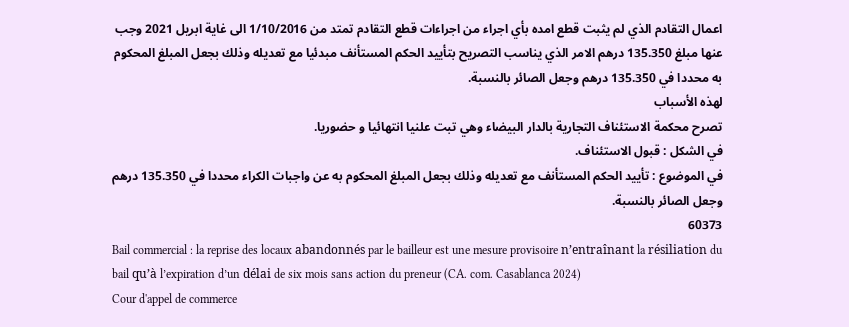اعمال التقادم الذي لم يثبت قطع امده بأي اجراء من اجراءات قطع التقادم تمتد من 1/10/2016 الى غاية ابريل 2021 وجب عنها مبلغ 135.350 درهم الامر الذي يناسب التصريح بتأييد الحكم المستأنف مبدئيا مع تعديله وذلك بجعل المبلغ المحكوم به محددا في 135.350 درهم وجعل الصائر بالنسبة.
لهذه الأسباب
تصرح محكمة الاستئناف التجارية بالدار البيضاء وهي تبت علنيا انتهائيا و حضوريا.
في الشكل : قبول الاستئناف.
في الموضوع : تأييد الحكم المستأنف مع تعديله وذلك بجعل المبلغ المحكوم به عن واجبات الكراء محددا في 135.350 درهم وجعل الصائر بالنسبة.
60373
Bail commercial : la reprise des locaux abandonnés par le bailleur est une mesure provisoire n’entraînant la résiliation du bail qu’à l’expiration d’un délai de six mois sans action du preneur (CA. com. Casablanca 2024)
Cour d'appel de commerce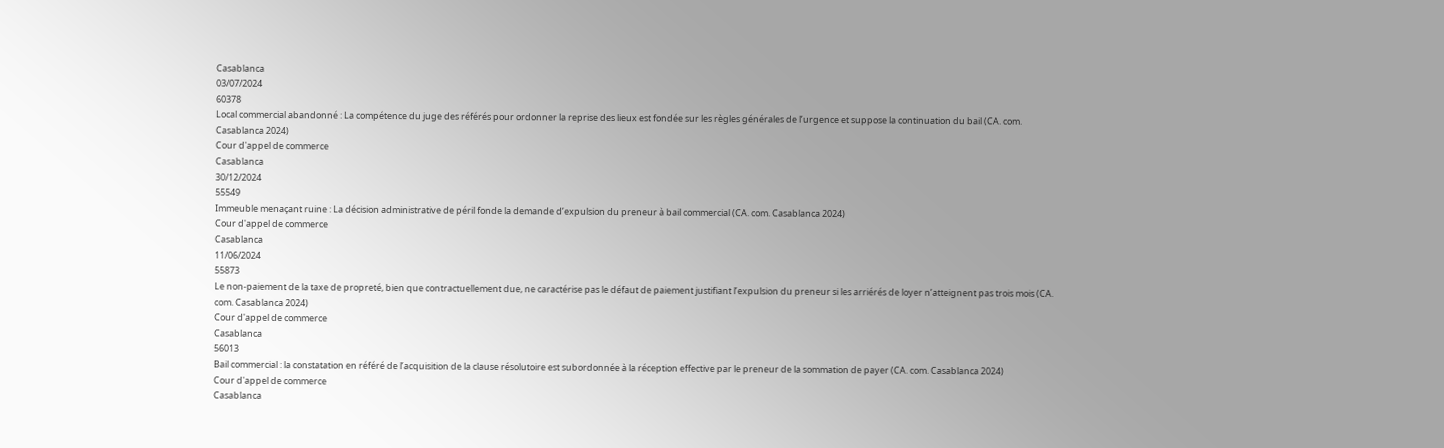Casablanca
03/07/2024
60378
Local commercial abandonné : La compétence du juge des référés pour ordonner la reprise des lieux est fondée sur les règles générales de l’urgence et suppose la continuation du bail (CA. com. Casablanca 2024)
Cour d'appel de commerce
Casablanca
30/12/2024
55549
Immeuble menaçant ruine : La décision administrative de péril fonde la demande d’expulsion du preneur à bail commercial (CA. com. Casablanca 2024)
Cour d'appel de commerce
Casablanca
11/06/2024
55873
Le non-paiement de la taxe de propreté, bien que contractuellement due, ne caractérise pas le défaut de paiement justifiant l’expulsion du preneur si les arriérés de loyer n’atteignent pas trois mois (CA. com. Casablanca 2024)
Cour d'appel de commerce
Casablanca
56013
Bail commercial : la constatation en référé de l’acquisition de la clause résolutoire est subordonnée à la réception effective par le preneur de la sommation de payer (CA. com. Casablanca 2024)
Cour d'appel de commerce
Casablanca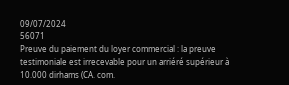09/07/2024
56071
Preuve du paiement du loyer commercial : la preuve testimoniale est irrecevable pour un arriéré supérieur à 10.000 dirhams (CA. com.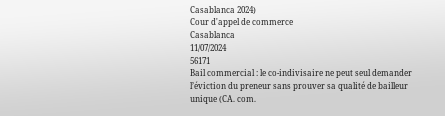Casablanca 2024)
Cour d'appel de commerce
Casablanca
11/07/2024
56171
Bail commercial : le co-indivisaire ne peut seul demander l’éviction du preneur sans prouver sa qualité de bailleur unique (CA. com.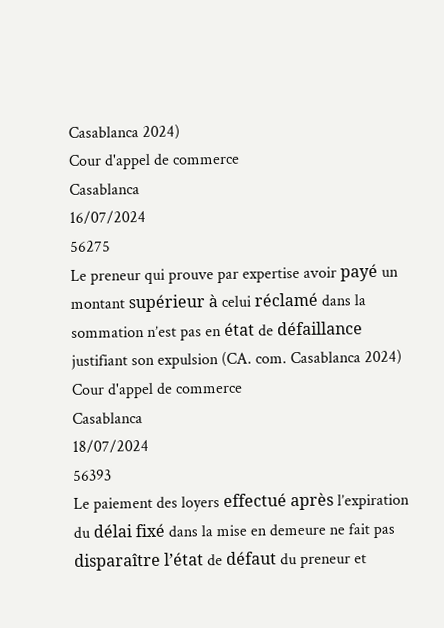Casablanca 2024)
Cour d'appel de commerce
Casablanca
16/07/2024
56275
Le preneur qui prouve par expertise avoir payé un montant supérieur à celui réclamé dans la sommation n’est pas en état de défaillance justifiant son expulsion (CA. com. Casablanca 2024)
Cour d'appel de commerce
Casablanca
18/07/2024
56393
Le paiement des loyers effectué après l’expiration du délai fixé dans la mise en demeure ne fait pas disparaître l’état de défaut du preneur et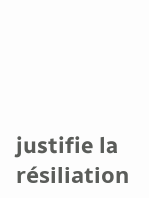justifie la résiliation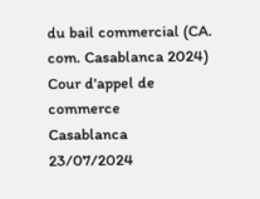du bail commercial (CA. com. Casablanca 2024)
Cour d'appel de commerce
Casablanca
23/07/2024